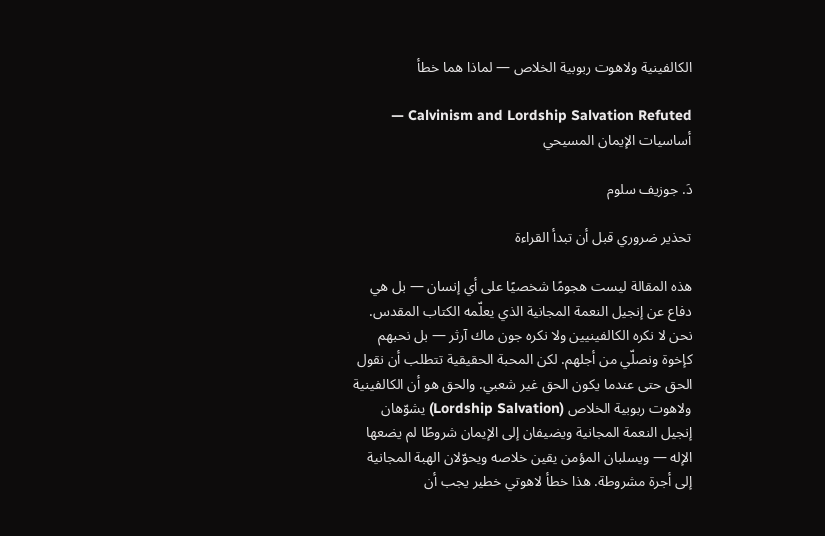الكالفينية ولاهوت ربوبية الخلاص — لماذا هما خطأ

Calvinism and Lordship Salvation Refuted — أساسيات الإيمان المسيحي

دَ. جوزيف سلوم

تحذير ضروري قبل أن تبدأ القراءة

هذه المقالة ليست هجومًا شخصيًا على أي إنسان — بل هي دفاع عن إنجيل النعمة المجانية الذي يعلّمه الكتاب المقدس. نحن لا نكره الكالفينيين ولا نكره جون ماك آرثر — بل نحبهم كإخوة ونصلّي من أجلهم. لكن المحبة الحقيقية تتطلب أن نقول الحق حتى عندما يكون الحق غير شعبي. والحق هو أن الكالفينية ولاهوت ربوبية الخلاص (Lordship Salvation) يشوّهان إنجيل النعمة المجانية ويضيفان إلى الإيمان شروطًا لم يضعها الإله — ويسلبان المؤمن يقين خلاصه ويحوّلان الهبة المجانية إلى أجرة مشروطة. هذا خطأ لاهوتي خطير يجب أن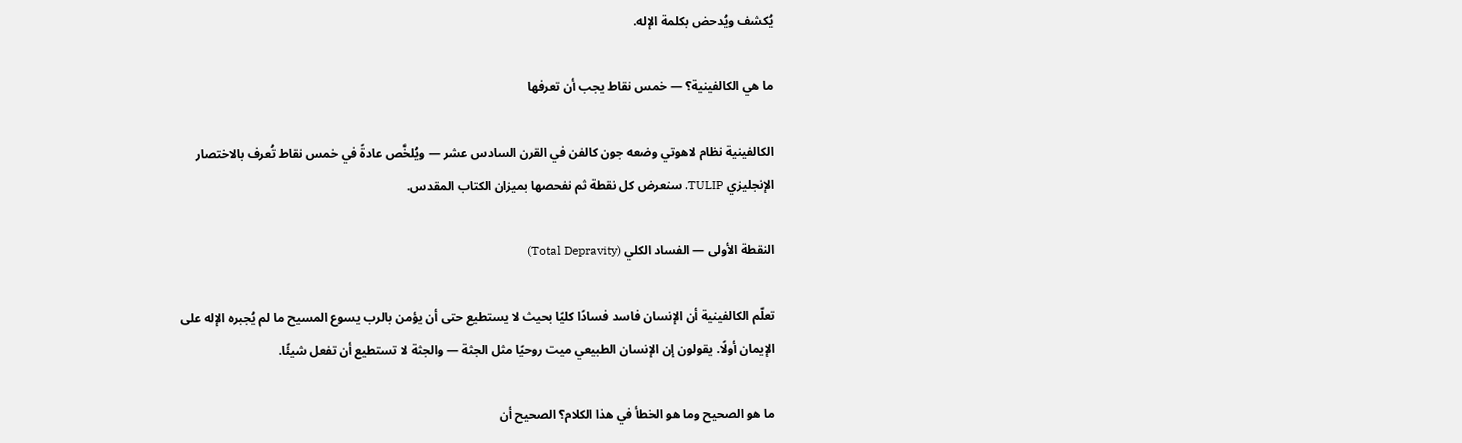يُكشف ويُدحض بكلمة الإله.

ما هي الكالفينية؟ — خمس نقاط يجب أن تعرفها

الكالفينية نظام لاهوتي وضعه جون كالفن في القرن السادس عشر — ويُلخَّص عادةً في خمس نقاط تُعرف بالاختصار الإنجليزي TULIP. سنعرض كل نقطة ثم نفحصها بميزان الكتاب المقدس.

النقطة الأولى — الفساد الكلي (Total Depravity)

تعلّم الكالفينية أن الإنسان فاسد فسادًا كليًا بحيث لا يستطيع حتى أن يؤمن بالرب يسوع المسيح ما لم يُجبره الإله على الإيمان أولًا. يقولون إن الإنسان الطبيعي ميت روحيًا مثل الجثة — والجثة لا تستطيع أن تفعل شيئًا.

ما هو الصحيح وما هو الخطأ في هذا الكلام؟ الصحيح أن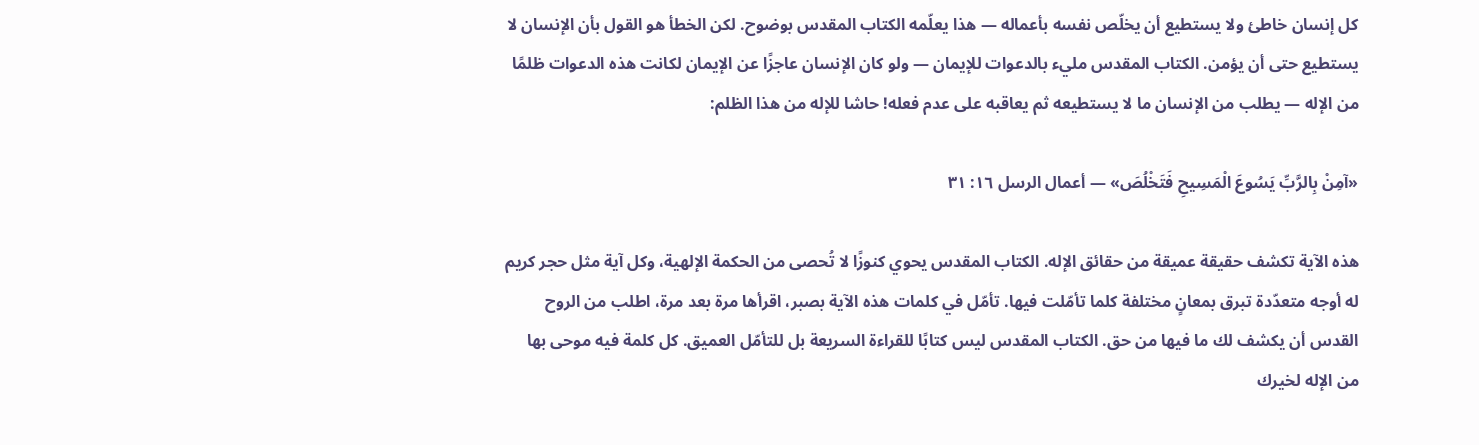كل إنسان خاطئ ولا يستطيع أن يخلّص نفسه بأعماله — هذا يعلّمه الكتاب المقدس بوضوح. لكن الخطأ هو القول بأن الإنسان لا يستطيع حتى أن يؤمن. الكتاب المقدس مليء بالدعوات للإيمان — ولو كان الإنسان عاجزًا عن الإيمان لكانت هذه الدعوات ظلمًا من الإله — يطلب من الإنسان ما لا يستطيعه ثم يعاقبه على عدم فعله! حاشا للإله من هذا الظلم:

«آمِنْ بِالرَّبِّ يَسُوعَ الْمَسِيحِ فَتَخْلُصَ» — أعمال الرسل ١٦: ٣١

هذه الآية تكشف حقيقة عميقة من حقائق الإله. الكتاب المقدس يحوي كنوزًا لا تُحصى من الحكمة الإلهية، وكل آية مثل حجر كريم له أوجه متعدّدة تبرق بمعانٍ مختلفة كلما تأمّلت فيها. تأمّل في كلمات هذه الآية بصبر، اقرأها مرة بعد مرة، اطلب من الروح القدس أن يكشف لك ما فيها من حق. الكتاب المقدس ليس كتابًا للقراءة السريعة بل للتأمّل العميق. كل كلمة فيه موحى بها من الإله لخيرك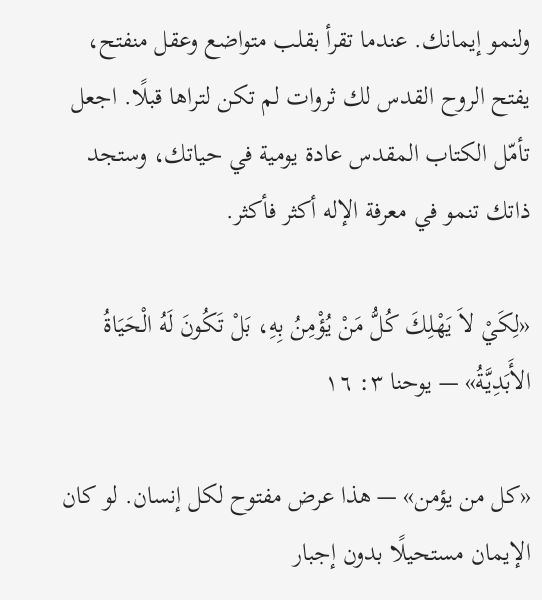ولنمو إيمانك. عندما تقرأ بقلب متواضع وعقل منفتح، يفتح الروح القدس لك ثروات لم تكن لتراها قبلًا. اجعل تأمّل الكتاب المقدس عادة يومية في حياتك، وستجد ذاتك تنمو في معرفة الإله أكثر فأكثر.

«لِكَيْ لاَ يَهْلِكَ كُلُّ مَنْ يُؤْمِنُ بِهِ، بَلْ تَكُونَ لَهُ الْحَيَاةُ الأَبَدِيَّةُ» — يوحنا ٣: ١٦

«كل من يؤمن» — هذا عرض مفتوح لكل إنسان. لو كان الإيمان مستحيلًا بدون إجبار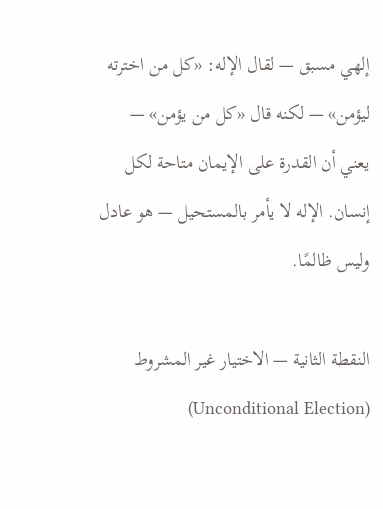إلهي مسبق — لقال الإله: «كل من اخترته ليؤمن» — لكنه قال «كل من يؤمن» — يعني أن القدرة على الإيمان متاحة لكل إنسان. الإله لا يأمر بالمستحيل — هو عادل وليس ظالمًا.

النقطة الثانية — الاختيار غير المشروط (Unconditional Election)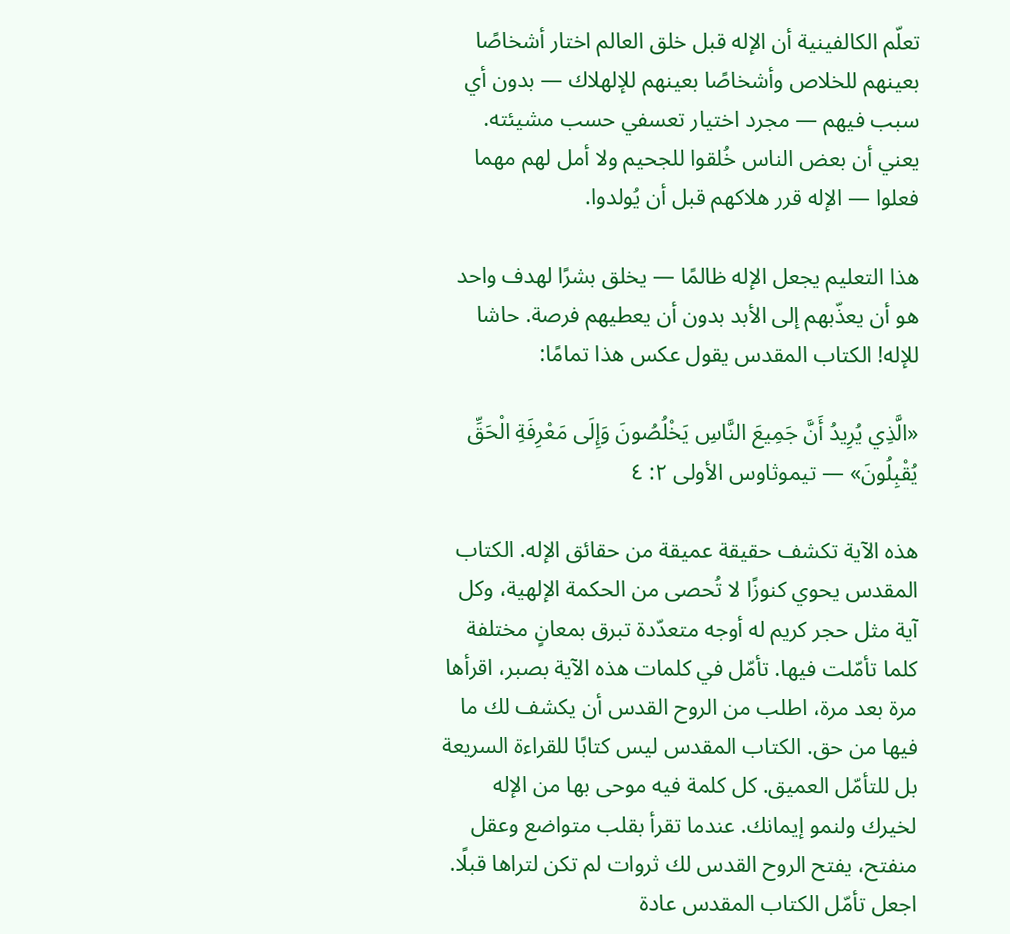تعلّم الكالفينية أن الإله قبل خلق العالم اختار أشخاصًا بعينهم للخلاص وأشخاصًا بعينهم للإلهلاك — بدون أي سبب فيهم — مجرد اختيار تعسفي حسب مشيئته. يعني أن بعض الناس خُلقوا للجحيم ولا أمل لهم مهما فعلوا — الإله قرر هلاكهم قبل أن يُولدوا.

هذا التعليم يجعل الإله ظالمًا — يخلق بشرًا لهدف واحد هو أن يعذّبهم إلى الأبد بدون أن يعطيهم فرصة. حاشا للإله! الكتاب المقدس يقول عكس هذا تمامًا:

«الَّذِي يُرِيدُ أَنَّ جَمِيعَ النَّاسِ يَخْلُصُونَ وَإِلَى مَعْرِفَةِ الْحَقِّ يُقْبِلُونَ» — تيموثاوس الأولى ٢: ٤

هذه الآية تكشف حقيقة عميقة من حقائق الإله. الكتاب المقدس يحوي كنوزًا لا تُحصى من الحكمة الإلهية، وكل آية مثل حجر كريم له أوجه متعدّدة تبرق بمعانٍ مختلفة كلما تأمّلت فيها. تأمّل في كلمات هذه الآية بصبر، اقرأها مرة بعد مرة، اطلب من الروح القدس أن يكشف لك ما فيها من حق. الكتاب المقدس ليس كتابًا للقراءة السريعة بل للتأمّل العميق. كل كلمة فيه موحى بها من الإله لخيرك ولنمو إيمانك. عندما تقرأ بقلب متواضع وعقل منفتح، يفتح الروح القدس لك ثروات لم تكن لتراها قبلًا. اجعل تأمّل الكتاب المقدس عادة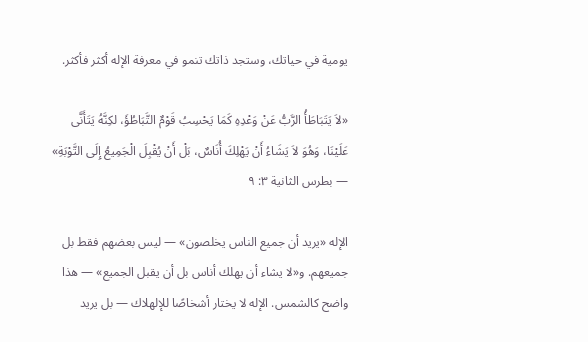يومية في حياتك، وستجد ذاتك تنمو في معرفة الإله أكثر فأكثر.

«لاَ يَتَبَاطَأُ الرَّبُّ عَنْ وَعْدِهِ كَمَا يَحْسِبُ قَوْمٌ التَّبَاطُؤَ، لكِنَّهُ يَتَأَنَّى عَلَيْنَا، وَهُوَ لاَ يَشَاءُ أَنْ يَهْلِكَ أُنَاسٌ، بَلْ أَنْ يُقْبِلَ الْجَمِيعُ إِلَى التَّوْبَةِ» — بطرس الثانية ٣: ٩

الإله «يريد أن جميع الناس يخلصون» — ليس بعضهم فقط بل جميعهم. و«لا يشاء أن يهلك أناس بل أن يقبل الجميع» — هذا واضح كالشمس. الإله لا يختار أشخاصًا للإلهلاك — بل يريد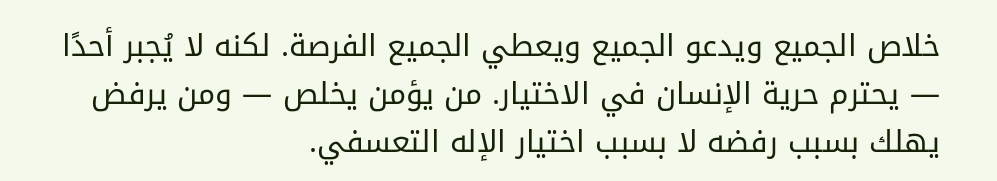خلاص الجميع ويدعو الجميع ويعطي الجميع الفرصة. لكنه لا يُجبر أحدًا — يحترم حرية الإنسان في الاختيار. من يؤمن يخلص — ومن يرفض يهلك بسبب رفضه لا بسبب اختيار الإله التعسفي.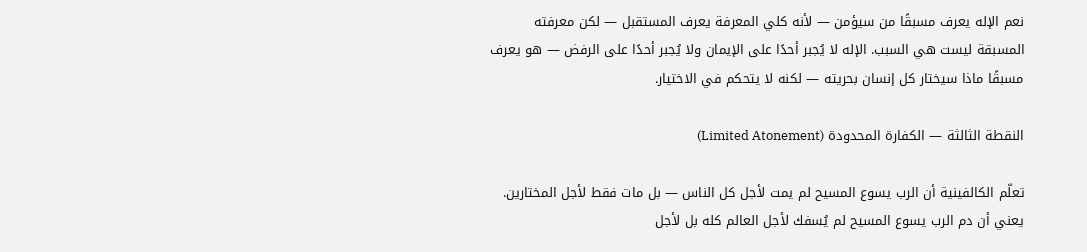نعم الإله يعرف مسبقًا من سيؤمن — لأنه كلي المعرفة يعرف المستقبل — لكن معرفته المسبقة ليست هي السبب. الإله لا يُجبر أحدًا على الإيمان ولا يُجبر أحدًا على الرفض — هو يعرف مسبقًا ماذا سيختار كل إنسان بحريته — لكنه لا يتحكم في الاختيار.

النقطة الثالثة — الكفارة المحدودة (Limited Atonement)

تعلّم الكالفينية أن الرب يسوع المسيح لم يمت لأجل كل الناس — بل مات فقط لأجل المختارين. يعني أن دم الرب يسوع المسيح لم يُسفك لأجل العالم كله بل لأجل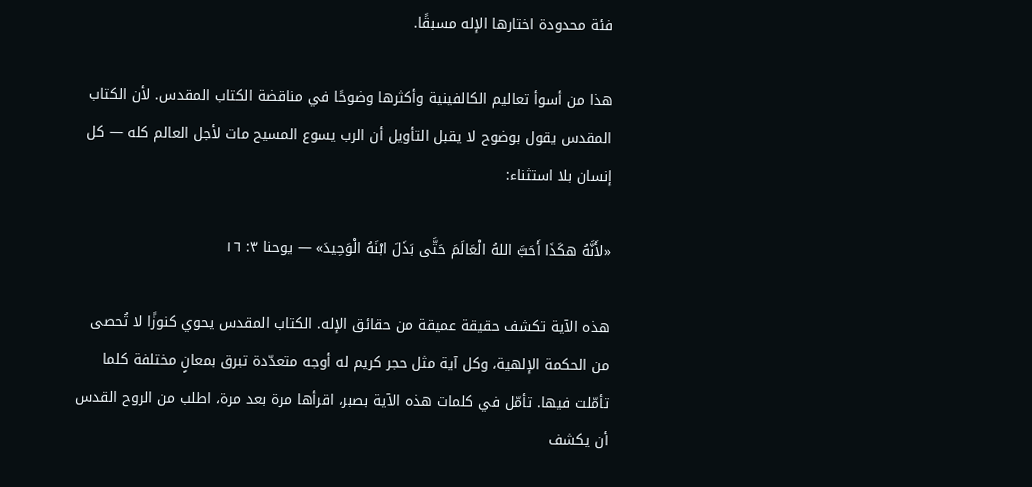فئة محدودة اختارها الإله مسبقًا.

هذا من أسوأ تعاليم الكالفينية وأكثرها وضوحًا في مناقضة الكتاب المقدس. لأن الكتاب المقدس يقول بوضوح لا يقبل التأويل أن الرب يسوع المسيح مات لأجل العالم كله — كل إنسان بلا استثناء:

«لأَنَّهُ هكَذَا أَحَبَّ اللهُ الْعَالَمَ حَتَّى بَذَلَ ابْنَهُ الْوَحِيدَ» — يوحنا ٣: ١٦

هذه الآية تكشف حقيقة عميقة من حقائق الإله. الكتاب المقدس يحوي كنوزًا لا تُحصى من الحكمة الإلهية، وكل آية مثل حجر كريم له أوجه متعدّدة تبرق بمعانٍ مختلفة كلما تأمّلت فيها. تأمّل في كلمات هذه الآية بصبر، اقرأها مرة بعد مرة، اطلب من الروح القدس أن يكشف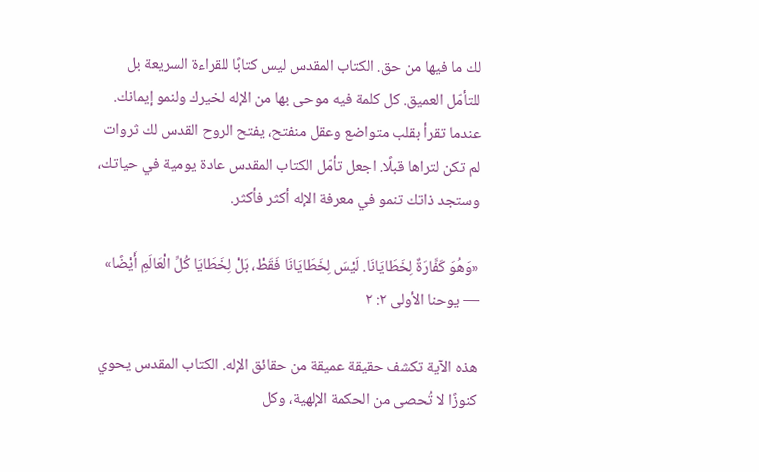لك ما فيها من حق. الكتاب المقدس ليس كتابًا للقراءة السريعة بل للتأمّل العميق. كل كلمة فيه موحى بها من الإله لخيرك ولنمو إيمانك. عندما تقرأ بقلب متواضع وعقل منفتح، يفتح الروح القدس لك ثروات لم تكن لتراها قبلًا. اجعل تأمّل الكتاب المقدس عادة يومية في حياتك، وستجد ذاتك تنمو في معرفة الإله أكثر فأكثر.

«وَهُوَ كَفَّارَةٌ لِخَطَايَانَا. لَيْسَ لِخَطَايَانَا فَقَطْ، بَلْ لِخَطَايَا كُلِّ الْعَالَمِ أَيْضًا» — يوحنا الأولى ٢: ٢

هذه الآية تكشف حقيقة عميقة من حقائق الإله. الكتاب المقدس يحوي كنوزًا لا تُحصى من الحكمة الإلهية، وكل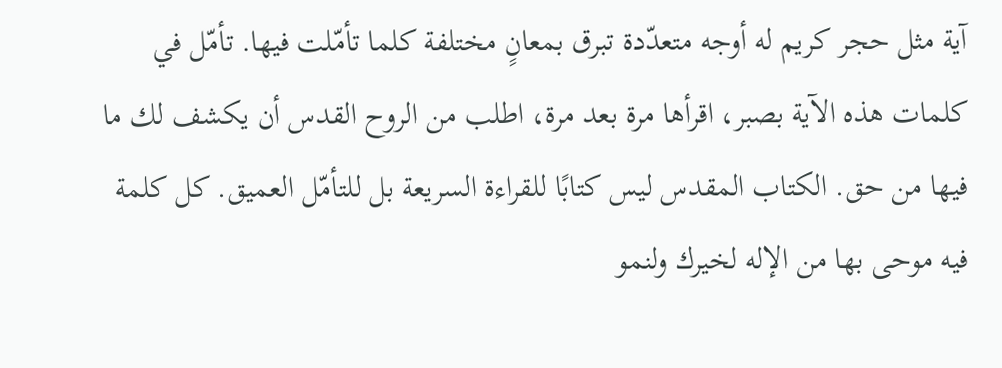آية مثل حجر كريم له أوجه متعدّدة تبرق بمعانٍ مختلفة كلما تأمّلت فيها. تأمّل في كلمات هذه الآية بصبر، اقرأها مرة بعد مرة، اطلب من الروح القدس أن يكشف لك ما فيها من حق. الكتاب المقدس ليس كتابًا للقراءة السريعة بل للتأمّل العميق. كل كلمة فيه موحى بها من الإله لخيرك ولنمو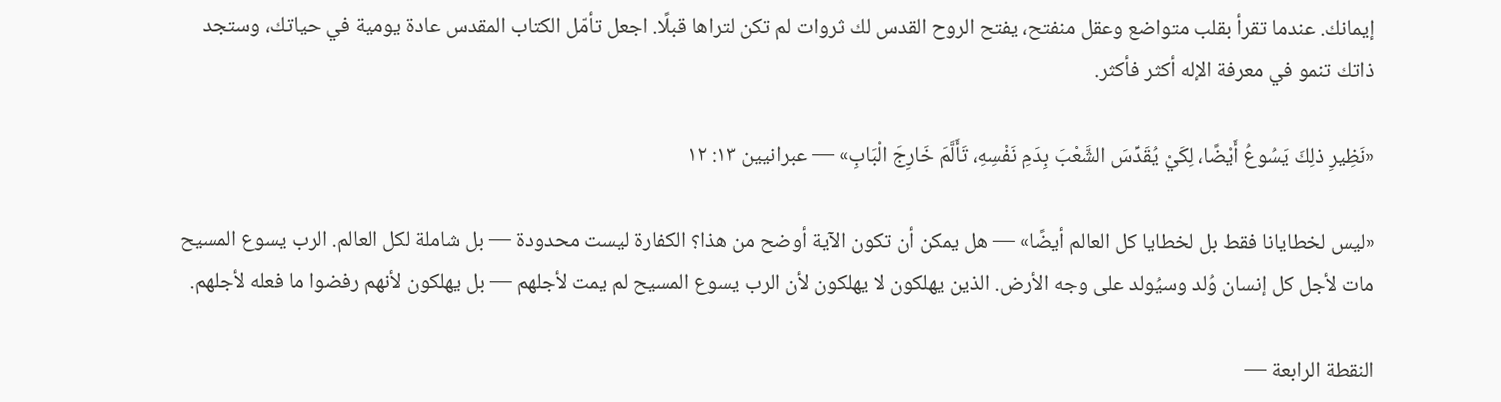إيمانك. عندما تقرأ بقلب متواضع وعقل منفتح، يفتح الروح القدس لك ثروات لم تكن لتراها قبلًا. اجعل تأمّل الكتاب المقدس عادة يومية في حياتك، وستجد ذاتك تنمو في معرفة الإله أكثر فأكثر.

«نَظِيرِ ذلِكَ يَسُوعُ أَيْضًا، لِكَيْ يُقَدِّسَ الشَّعْبَ بِدَمِ نَفْسِهِ، تَأَلَّمَ خَارِجَ الْبَابِ» — عبرانيين ١٣: ١٢

«ليس لخطايانا فقط بل لخطايا كل العالم أيضًا» — هل يمكن أن تكون الآية أوضح من هذا؟ الكفارة ليست محدودة — بل شاملة لكل العالم. الرب يسوع المسيح مات لأجل كل إنسان وُلد وسيُولد على وجه الأرض. الذين يهلكون لا يهلكون لأن الرب يسوع المسيح لم يمت لأجلهم — بل يهلكون لأنهم رفضوا ما فعله لأجلهم.

النقطة الرابعة —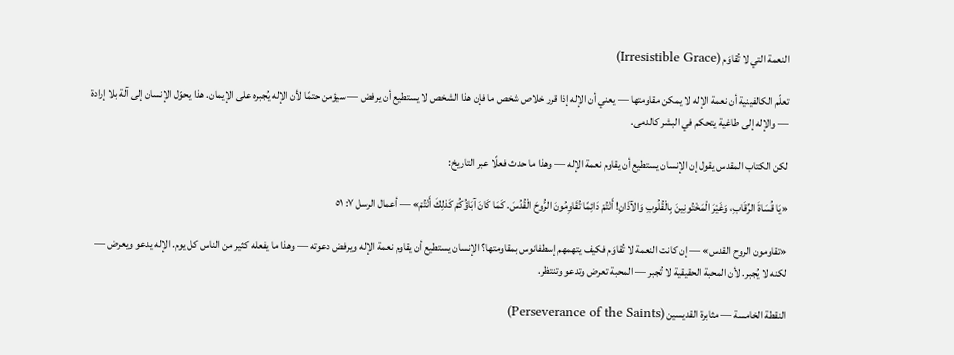النعمة التي لا تُقاوَم (Irresistible Grace)

تعلّم الكالفينية أن نعمة الإله لا يمكن مقاومتها — يعني أن الإله إذا قرر خلاص شخص ما فإن هذا الشخص لا يستطيع أن يرفض — سيؤمن حتمًا لأن الإله يُجبره على الإيمان. هذا يحوّل الإنسان إلى آلة بلا إرادة — والإله إلى طاغية يتحكم في البشر كالدمى.

لكن الكتاب المقدس يقول إن الإنسان يستطيع أن يقاوم نعمة الإله — وهذا ما حدث فعلًا عبر التاريخ:

«يَا قُسَاةَ الرِّقَابِ، وَغَيْرَ الْمَخْتُونِينَ بِالْقُلُوبِ وَالآذَانِ! أَنْتُمْ دَائِمًا تُقَاوِمُونَ الرُّوحَ الْقُدُسَ. كَمَا كَانَ آبَاؤُكُمْ كَذلِكَ أَنْتُمْ» — أعمال الرسل ٧: ٥١

«تقاومون الروح القدس» — إن كانت النعمة لا تُقاوَم فكيف يتهمهم إسطفانوس بمقاومتها؟ الإنسان يستطيع أن يقاوم نعمة الإله ويرفض دعوته — وهذا ما يفعله كثير من الناس كل يوم. الإله يدعو ويعرض — لكنه لا يُجبر. لأن المحبة الحقيقية لا تُجبر — المحبة تعرض وتدعو وتنتظر.

النقطة الخامسة — مثابرة القديسين (Perseverance of the Saints)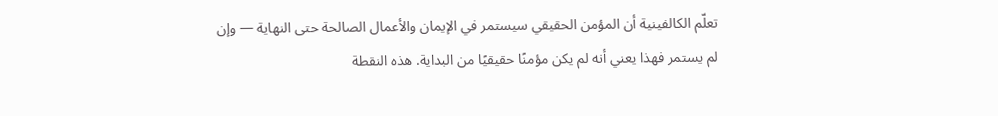تعلّم الكالفينية أن المؤمن الحقيقي سيستمر في الإيمان والأعمال الصالحة حتى النهاية — وإن لم يستمر فهذا يعني أنه لم يكن مؤمنًا حقيقيًا من البداية. هذه النقطة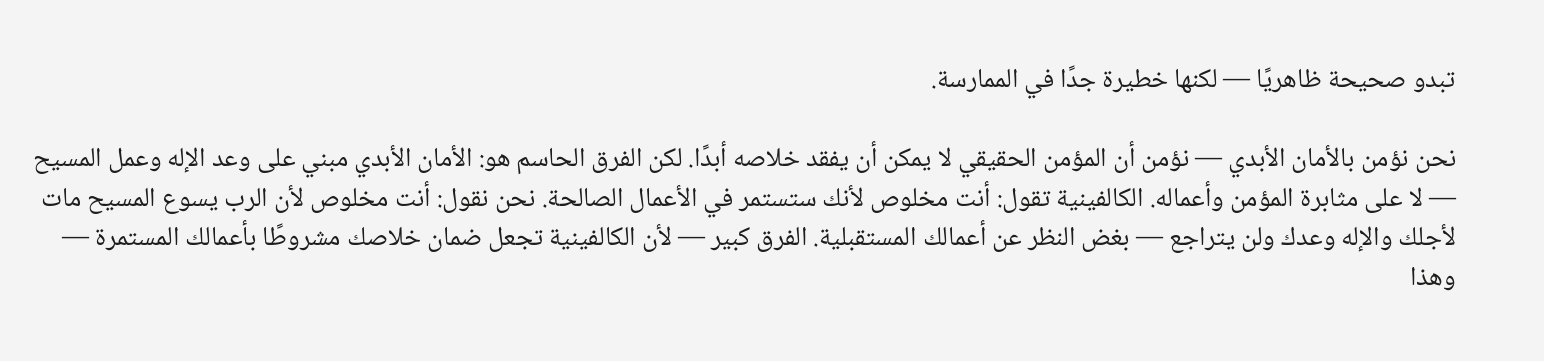تبدو صحيحة ظاهريًا — لكنها خطيرة جدًا في الممارسة.

نحن نؤمن بالأمان الأبدي — نؤمن أن المؤمن الحقيقي لا يمكن أن يفقد خلاصه أبدًا. لكن الفرق الحاسم هو: الأمان الأبدي مبني على وعد الإله وعمل المسيح — لا على مثابرة المؤمن وأعماله. الكالفينية تقول: أنت مخلوص لأنك ستستمر في الأعمال الصالحة. نحن نقول: أنت مخلوص لأن الرب يسوع المسيح مات لأجلك والإله وعدك ولن يتراجع — بغض النظر عن أعمالك المستقبلية. الفرق كبير — لأن الكالفينية تجعل ضمان خلاصك مشروطًا بأعمالك المستمرة — وهذا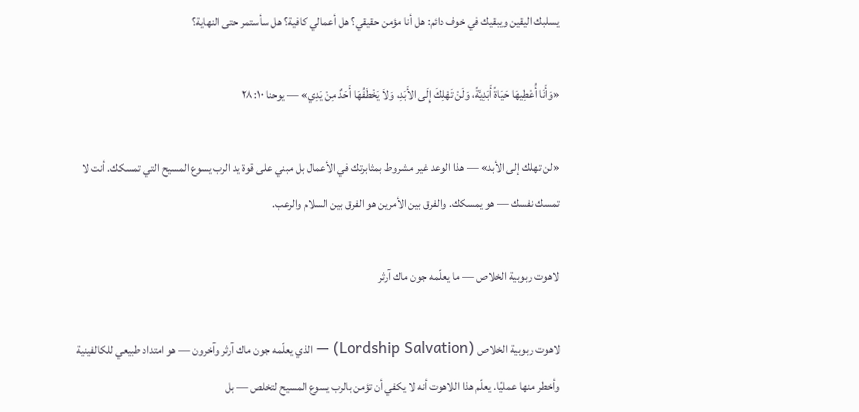يسلبك اليقين ويبقيك في خوف دائم: هل أنا مؤمن حقيقي؟ هل أعمالي كافية؟ هل سأستمر حتى النهاية؟

«وَأَنَا أُعْطِيهَا حَيَاةً أَبَدِيَّةً، وَلَنْ تَهْلِكَ إِلَى الأَبَدِ، وَلاَ يَخْطَفُهَا أَحَدٌ مِنْ يَدِي» — يوحنا ١٠: ٢٨

«لن تهلك إلى الأبد» — هذا الوعد غير مشروط بمثابرتك في الأعمال بل مبني على قوة يد الرب يسوع المسيح التي تمسكك. أنت لا تمسك نفسك — هو يمسكك. والفرق بين الأمرين هو الفرق بين السلام والرعب.

لاهوت ربوبية الخلاص — ما يعلّمه جون ماك آرثر

لاهوت ربوبية الخلاص (Lordship Salvation) — الذي يعلّمه جون ماك آرثر وآخرون — هو امتداد طبيعي للكالفينية وأخطر منها عمليًا. يعلّم هذا اللاهوت أنه لا يكفي أن تؤمن بالرب يسوع المسيح لتخلص — بل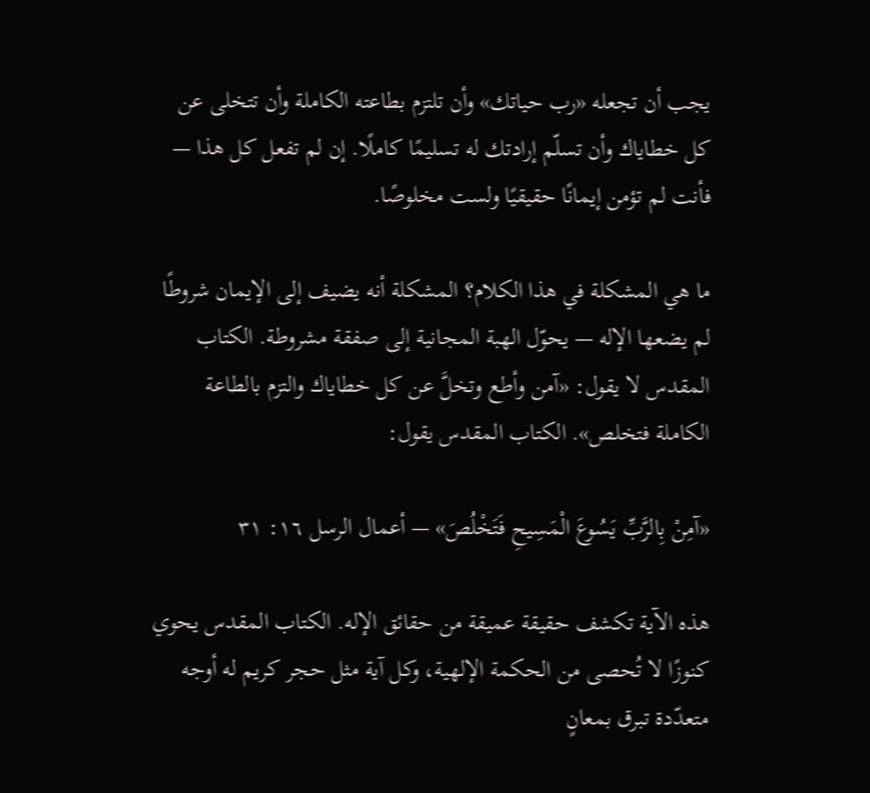يجب أن تجعله «رب حياتك» وأن تلتزم بطاعته الكاملة وأن تتخلى عن كل خطاياك وأن تسلّم إرادتك له تسليمًا كاملًا. إن لم تفعل كل هذا — فأنت لم تؤمن إيمانًا حقيقيًا ولست مخلوصًا.

ما هي المشكلة في هذا الكلام؟ المشكلة أنه يضيف إلى الإيمان شروطًا لم يضعها الإله — يحوّل الهبة المجانية إلى صفقة مشروطة. الكتاب المقدس لا يقول: «آمن وأطع وتخلَّ عن كل خطاياك والتزم بالطاعة الكاملة فتخلص». الكتاب المقدس يقول:

«آمِنْ بِالرَّبِّ يَسُوعَ الْمَسِيحِ فَتَخْلُصَ» — أعمال الرسل ١٦: ٣١

هذه الآية تكشف حقيقة عميقة من حقائق الإله. الكتاب المقدس يحوي كنوزًا لا تُحصى من الحكمة الإلهية، وكل آية مثل حجر كريم له أوجه متعدّدة تبرق بمعانٍ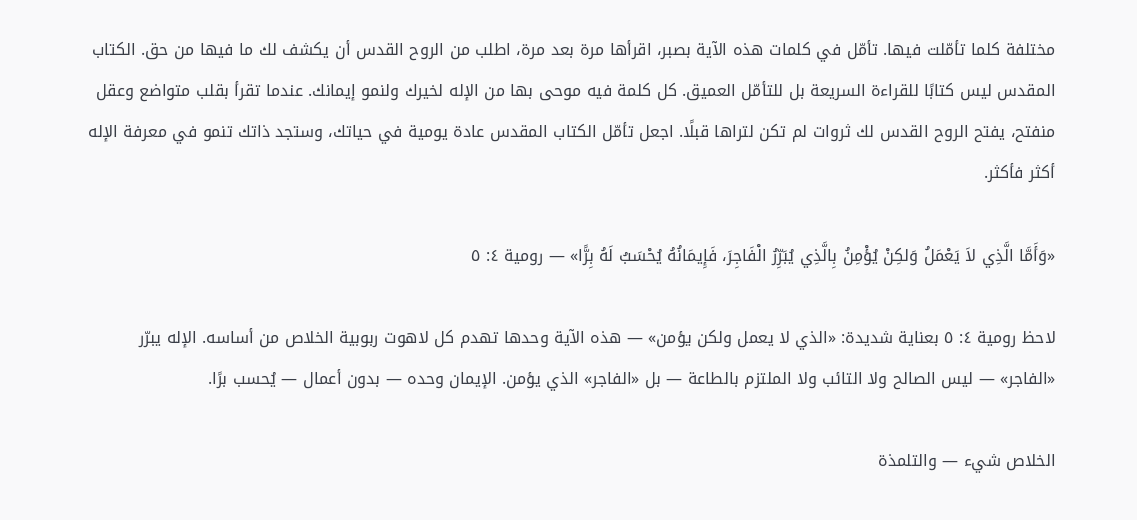مختلفة كلما تأمّلت فيها. تأمّل في كلمات هذه الآية بصبر، اقرأها مرة بعد مرة، اطلب من الروح القدس أن يكشف لك ما فيها من حق. الكتاب المقدس ليس كتابًا للقراءة السريعة بل للتأمّل العميق. كل كلمة فيه موحى بها من الإله لخيرك ولنمو إيمانك. عندما تقرأ بقلب متواضع وعقل منفتح، يفتح الروح القدس لك ثروات لم تكن لتراها قبلًا. اجعل تأمّل الكتاب المقدس عادة يومية في حياتك، وستجد ذاتك تنمو في معرفة الإله أكثر فأكثر.

«وَأَمَّا الَّذِي لاَ يَعْمَلُ وَلكِنْ يُؤْمِنُ بِالَّذِي يُبَرِّرُ الْفَاجِرَ، فَإِيمَانُهُ يُحْسَبُ لَهُ بِرًّا» — رومية ٤: ٥

لاحظ رومية ٤: ٥ بعناية شديدة: «الذي لا يعمل ولكن يؤمن» — هذه الآية وحدها تهدم كل لاهوت ربوبية الخلاص من أساسه. الإله يبرّر «الفاجر» — ليس الصالح ولا التائب ولا الملتزم بالطاعة — بل «الفاجر» الذي يؤمن. الإيمان وحده — بدون أعمال — يُحسب برًا.

الخلاص شيء — والتلمذة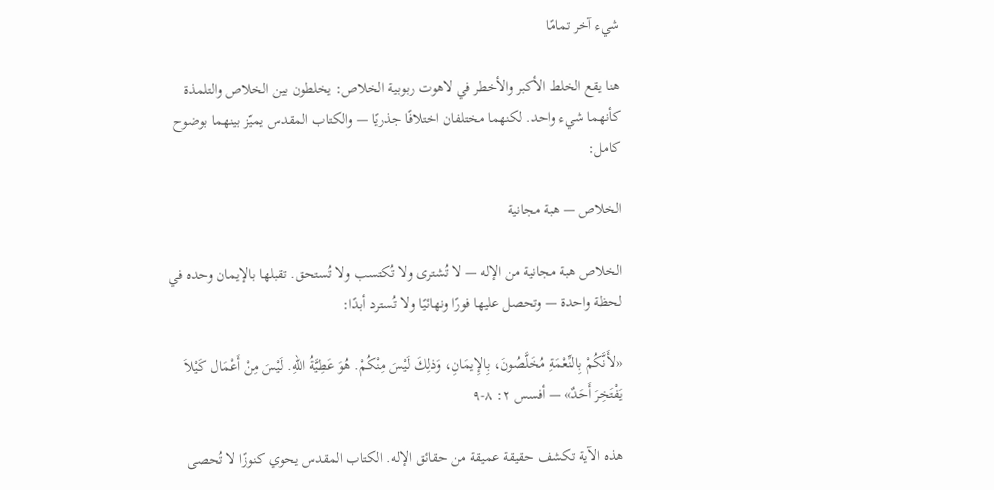شيء آخر تمامًا

هنا يقع الخلط الأكبر والأخطر في لاهوت ربوبية الخلاص: يخلطون بين الخلاص والتلمذة كأنهما شيء واحد. لكنهما مختلفان اختلافًا جذريًا — والكتاب المقدس يميّز بينهما بوضوح كامل:

الخلاص — هبة مجانية

الخلاص هبة مجانية من الإله — لا تُشترى ولا تُكتسب ولا تُستحق. تقبلها بالإيمان وحده في لحظة واحدة — وتحصل عليها فورًا ونهائيًا ولا تُسترد أبدًا:

«لأَنَّكُمْ بِالنِّعْمَةِ مُخَلَّصُونَ، بِالإِيمَانِ، وَذلِكَ لَيْسَ مِنْكُمْ. هُوَ عَطِيَّةُ اللهِ. لَيْسَ مِنْ أَعْمَال كَيْلاَ يَفْتَخِرَ أَحَدٌ» — أفسس ٢: ٨-٩

هذه الآية تكشف حقيقة عميقة من حقائق الإله. الكتاب المقدس يحوي كنوزًا لا تُحصى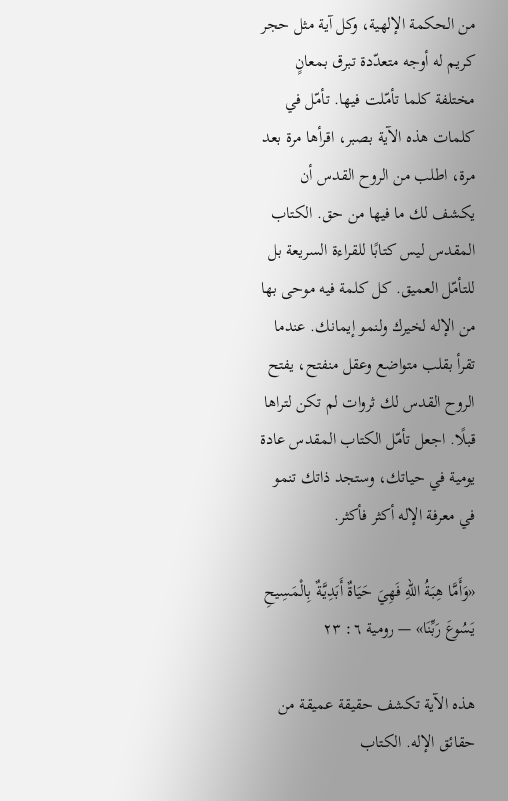من الحكمة الإلهية، وكل آية مثل حجر كريم له أوجه متعدّدة تبرق بمعانٍ مختلفة كلما تأمّلت فيها. تأمّل في كلمات هذه الآية بصبر، اقرأها مرة بعد مرة، اطلب من الروح القدس أن يكشف لك ما فيها من حق. الكتاب المقدس ليس كتابًا للقراءة السريعة بل للتأمّل العميق. كل كلمة فيه موحى بها من الإله لخيرك ولنمو إيمانك. عندما تقرأ بقلب متواضع وعقل منفتح، يفتح الروح القدس لك ثروات لم تكن لتراها قبلًا. اجعل تأمّل الكتاب المقدس عادة يومية في حياتك، وستجد ذاتك تنمو في معرفة الإله أكثر فأكثر.

«وَأَمَّا هِبَةُ اللهِ فَهِيَ حَيَاةٌ أَبَدِيَّةٌ بِالْمَسِيحِ يَسُوعَ رَبِّنَا» — رومية ٦: ٢٣

هذه الآية تكشف حقيقة عميقة من حقائق الإله. الكتاب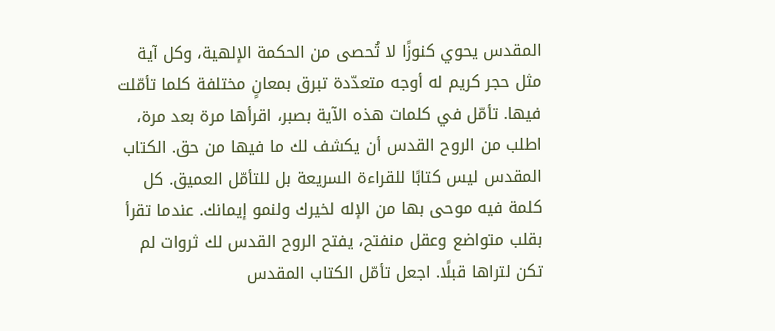المقدس يحوي كنوزًا لا تُحصى من الحكمة الإلهية، وكل آية مثل حجر كريم له أوجه متعدّدة تبرق بمعانٍ مختلفة كلما تأمّلت فيها. تأمّل في كلمات هذه الآية بصبر، اقرأها مرة بعد مرة، اطلب من الروح القدس أن يكشف لك ما فيها من حق. الكتاب المقدس ليس كتابًا للقراءة السريعة بل للتأمّل العميق. كل كلمة فيه موحى بها من الإله لخيرك ولنمو إيمانك. عندما تقرأ بقلب متواضع وعقل منفتح، يفتح الروح القدس لك ثروات لم تكن لتراها قبلًا. اجعل تأمّل الكتاب المقدس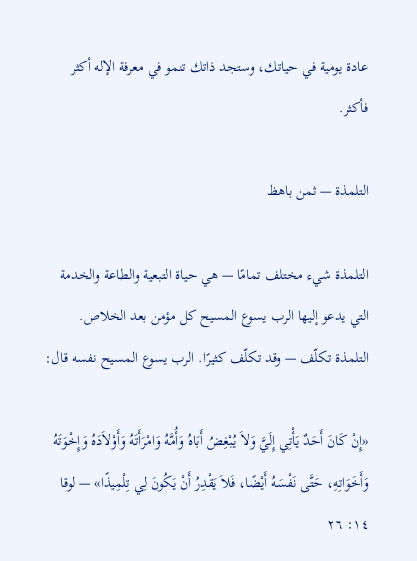عادة يومية في حياتك، وستجد ذاتك تنمو في معرفة الإله أكثر فأكثر.

التلمذة — ثمن باهظ

التلمذة شيء مختلف تمامًا — هي حياة التبعية والطاعة والخدمة التي يدعو إليها الرب يسوع المسيح كل مؤمن بعد الخلاص. التلمذة تكلّف — وقد تكلّف كثيرًا. الرب يسوع المسيح نفسه قال:

«إِنْ كَانَ أَحَدٌ يَأْتِي إِلَيَّ وَلاَ يُبْغِضُ أَبَاهُ وَأُمَّهُ وَامْرَأَتَهُ وَأَوْلاَدَهُ وَإِخْوَتَهُ وَأَخَوَاتِهِ، حَتَّى نَفْسَهُ أَيْضًا، فَلاَ يَقْدِرُ أَنْ يَكُونَ لِي تِلْمِيذًا» — لوقا ١٤: ٢٦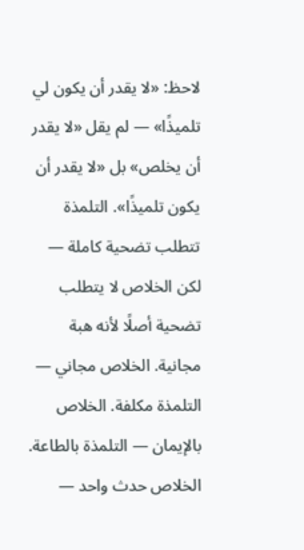لاحظ: «لا يقدر أن يكون لي تلميذًا» — لم يقل «لا يقدر أن يخلص» بل «لا يقدر أن يكون تلميذًا». التلمذة تتطلب تضحية كاملة — لكن الخلاص لا يتطلب تضحية أصلًا لأنه هبة مجانية. الخلاص مجاني — التلمذة مكلفة. الخلاص بالإيمان — التلمذة بالطاعة. الخلاص حدث واحد —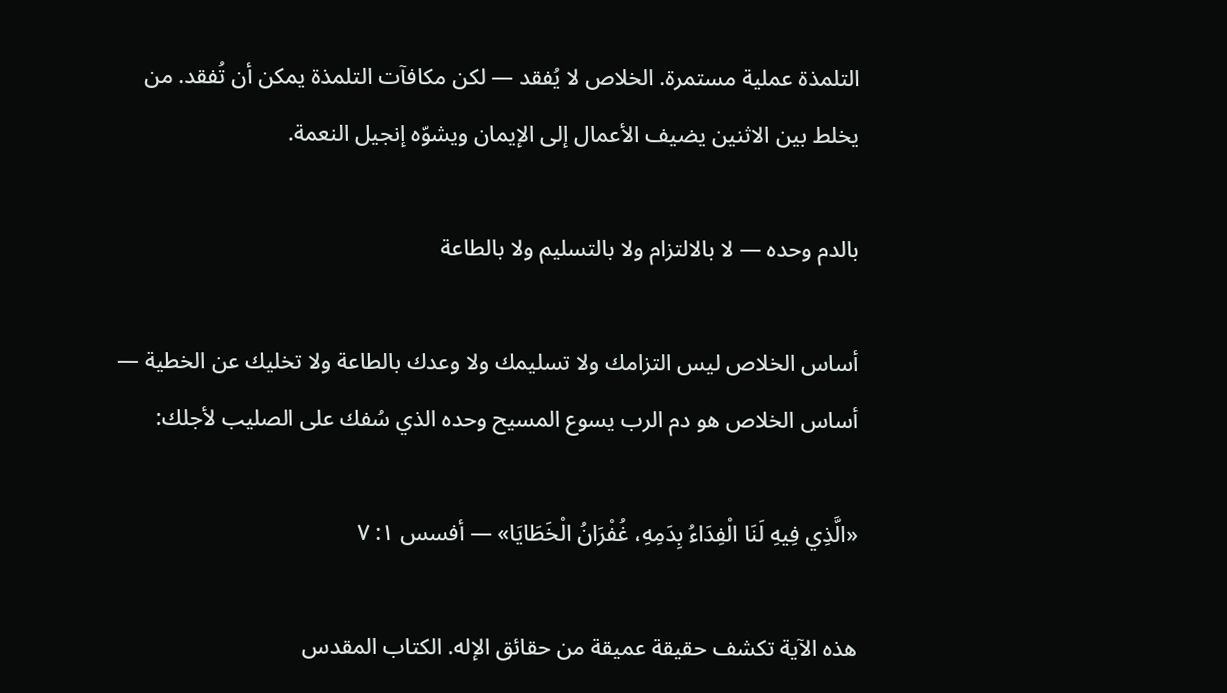التلمذة عملية مستمرة. الخلاص لا يُفقد — لكن مكافآت التلمذة يمكن أن تُفقد. من يخلط بين الاثنين يضيف الأعمال إلى الإيمان ويشوّه إنجيل النعمة.

بالدم وحده — لا بالالتزام ولا بالتسليم ولا بالطاعة

أساس الخلاص ليس التزامك ولا تسليمك ولا وعدك بالطاعة ولا تخليك عن الخطية — أساس الخلاص هو دم الرب يسوع المسيح وحده الذي سُفك على الصليب لأجلك:

«الَّذِي فِيهِ لَنَا الْفِدَاءُ بِدَمِهِ، غُفْرَانُ الْخَطَايَا» — أفسس ١: ٧

هذه الآية تكشف حقيقة عميقة من حقائق الإله. الكتاب المقدس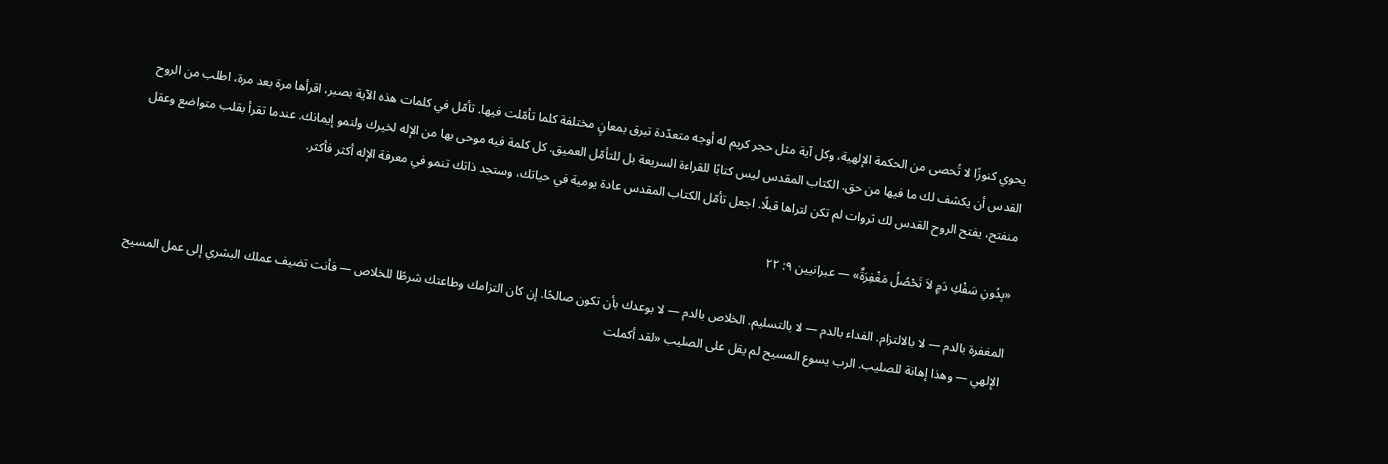يحوي كنوزًا لا تُحصى من الحكمة الإلهية، وكل آية مثل حجر كريم له أوجه متعدّدة تبرق بمعانٍ مختلفة كلما تأمّلت فيها. تأمّل في كلمات هذه الآية بصبر، اقرأها مرة بعد مرة، اطلب من الروح القدس أن يكشف لك ما فيها من حق. الكتاب المقدس ليس كتابًا للقراءة السريعة بل للتأمّل العميق. كل كلمة فيه موحى بها من الإله لخيرك ولنمو إيمانك. عندما تقرأ بقلب متواضع وعقل منفتح، يفتح الروح القدس لك ثروات لم تكن لتراها قبلًا. اجعل تأمّل الكتاب المقدس عادة يومية في حياتك، وستجد ذاتك تنمو في معرفة الإله أكثر فأكثر.

«بِدُونِ سَفْكِ دَمٍ لاَ تَحْصُلُ مَغْفِرَةٌ» — عبرانيين ٩: ٢٢

المغفرة بالدم — لا بالالتزام. الفداء بالدم — لا بالتسليم. الخلاص بالدم — لا بوعدك بأن تكون صالحًا. إن كان التزامك وطاعتك شرطًا للخلاص — فأنت تضيف عملك البشري إلى عمل المسيح الإلهي — وهذا إهانة للصليب. الرب يسوع المسيح لم يقل على الصليب «لقد أكملت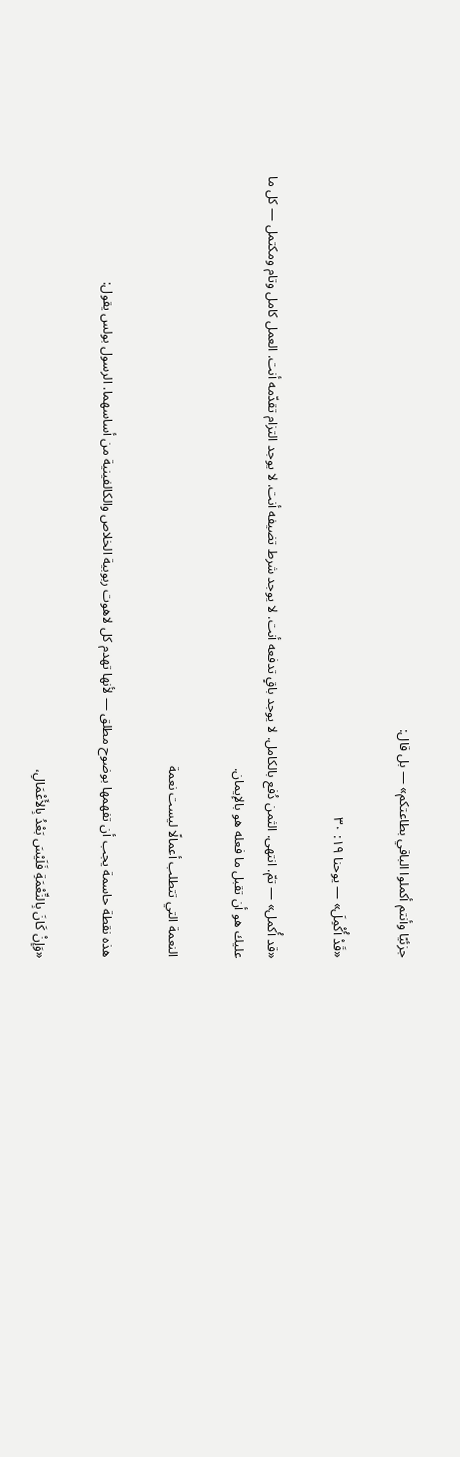جزئيًا وأنتم أكملوا الباقي بطاعتكم» — بل قال:

«قَدْ أُكْمِلَ» — يوحنا ١٩: ٣٠

«قد أُكمل» — تمّ. انتهى. الثمن دُفع بالكامل. لا يوجد باقٍ تدفعه أنت. لا يوجد شرط تضيفه أنت. لا يوجد التزام تقدّمه أنت. العمل كامل وتام ومكتمل — كل ما عليك هو أن تقبل ما فعله هو بالإيمان.

النعمة التي تتطلب أعمالًا ليست نعمة

هذه نقطة حاسمة يجب أن تفهمها بوضوح مطلق — لأنها تهدم كل لاهوت ربوبية الخلاص والكالفينية من أساسهما. الرسول بولس يقول:

«وَإِنْ كَانَ بِالنِّعْمَةِ فَلَيْسَ بَعْدُ بِالأَعْمَالِ،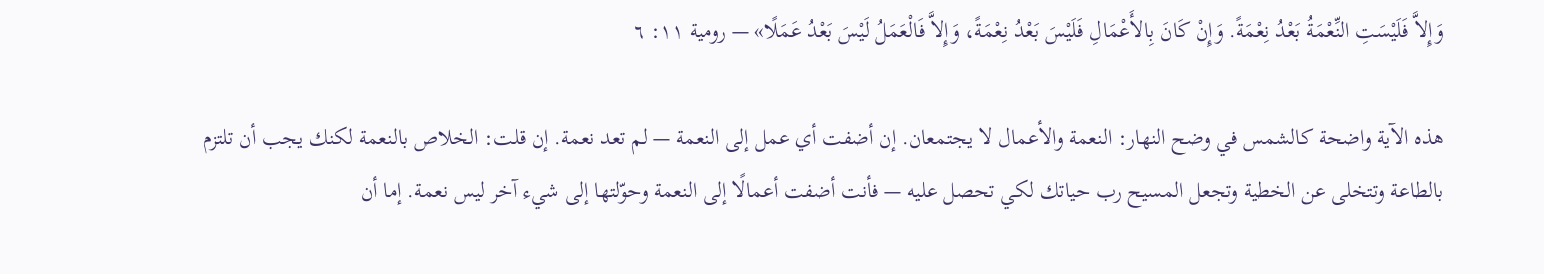وَإِلاَّ فَلَيْسَتِ النِّعْمَةُ بَعْدُ نِعْمَةً. وَإِنْ كَانَ بِالأَعْمَالِ فَلَيْسَ بَعْدُ نِعْمَةً، وَإِلاَّ فَالْعَمَلُ لَيْسَ بَعْدُ عَمَلًا» — رومية ١١: ٦

هذه الآية واضحة كالشمس في وضح النهار: النعمة والأعمال لا يجتمعان. إن أضفت أي عمل إلى النعمة — لم تعد نعمة. إن قلت: الخلاص بالنعمة لكنك يجب أن تلتزم بالطاعة وتتخلى عن الخطية وتجعل المسيح رب حياتك لكي تحصل عليه — فأنت أضفت أعمالًا إلى النعمة وحوّلتها إلى شيء آخر ليس نعمة. إما أن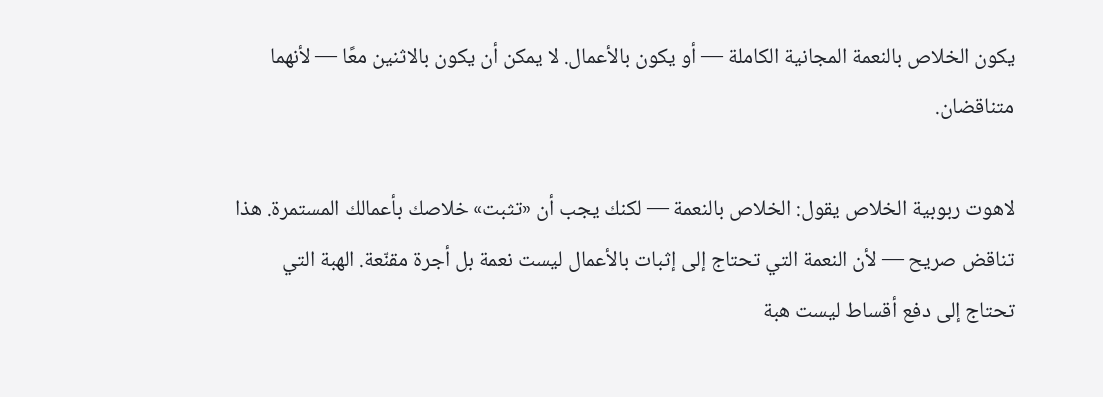يكون الخلاص بالنعمة المجانية الكاملة — أو يكون بالأعمال. لا يمكن أن يكون بالاثنين معًا — لأنهما متناقضان.

لاهوت ربوبية الخلاص يقول: الخلاص بالنعمة — لكنك يجب أن «تثبت» خلاصك بأعمالك المستمرة. هذا تناقض صريح — لأن النعمة التي تحتاج إلى إثبات بالأعمال ليست نعمة بل أجرة مقنّعة. الهبة التي تحتاج إلى دفع أقساط ليست هبة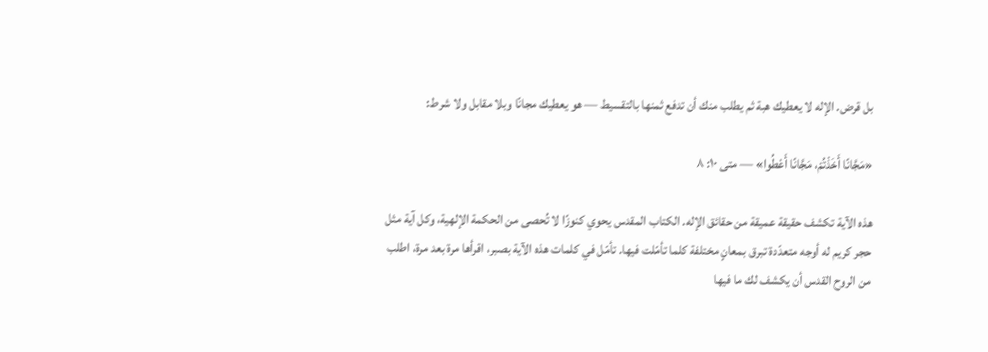بل قرض. الإله لا يعطيك هبة ثم يطلب منك أن تدفع ثمنها بالتقسيط — هو يعطيك مجانًا وبلا مقابل ولا شرط:

«مَجَّانًا أَخَذْتُمْ، مَجَّانًا أَعْطُوا» — متى ١٠: ٨

هذه الآية تكشف حقيقة عميقة من حقائق الإله. الكتاب المقدس يحوي كنوزًا لا تُحصى من الحكمة الإلهية، وكل آية مثل حجر كريم له أوجه متعدّدة تبرق بمعانٍ مختلفة كلما تأمّلت فيها. تأمّل في كلمات هذه الآية بصبر، اقرأها مرة بعد مرة، اطلب من الروح القدس أن يكشف لك ما فيها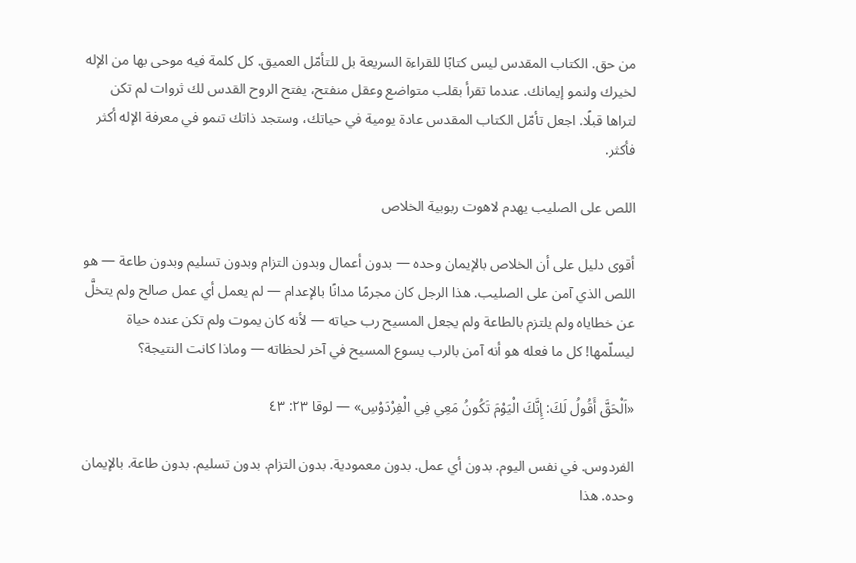من حق. الكتاب المقدس ليس كتابًا للقراءة السريعة بل للتأمّل العميق. كل كلمة فيه موحى بها من الإله لخيرك ولنمو إيمانك. عندما تقرأ بقلب متواضع وعقل منفتح، يفتح الروح القدس لك ثروات لم تكن لتراها قبلًا. اجعل تأمّل الكتاب المقدس عادة يومية في حياتك، وستجد ذاتك تنمو في معرفة الإله أكثر فأكثر.

اللص على الصليب يهدم لاهوت ربوبية الخلاص

أقوى دليل على أن الخلاص بالإيمان وحده — بدون أعمال وبدون التزام وبدون تسليم وبدون طاعة — هو اللص الذي آمن على الصليب. هذا الرجل كان مجرمًا مدانًا بالإعدام — لم يعمل أي عمل صالح ولم يتخلَّ عن خطاياه ولم يلتزم بالطاعة ولم يجعل المسيح رب حياته — لأنه كان يموت ولم تكن عنده حياة ليسلّمها! كل ما فعله هو أنه آمن بالرب يسوع المسيح في آخر لحظاته — وماذا كانت النتيجة؟

«اَلْحَقَّ أَقُولُ لَكَ: إِنَّكَ الْيَوْمَ تَكُونُ مَعِي فِي الْفِرْدَوْسِ» — لوقا ٢٣: ٤٣

الفردوس. في نفس اليوم. بدون أي عمل. بدون معمودية. بدون التزام. بدون تسليم. بدون طاعة. بالإيمان وحده. هذا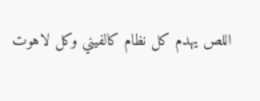اللص يهدم كل نظام كالفيني وكل لاهوت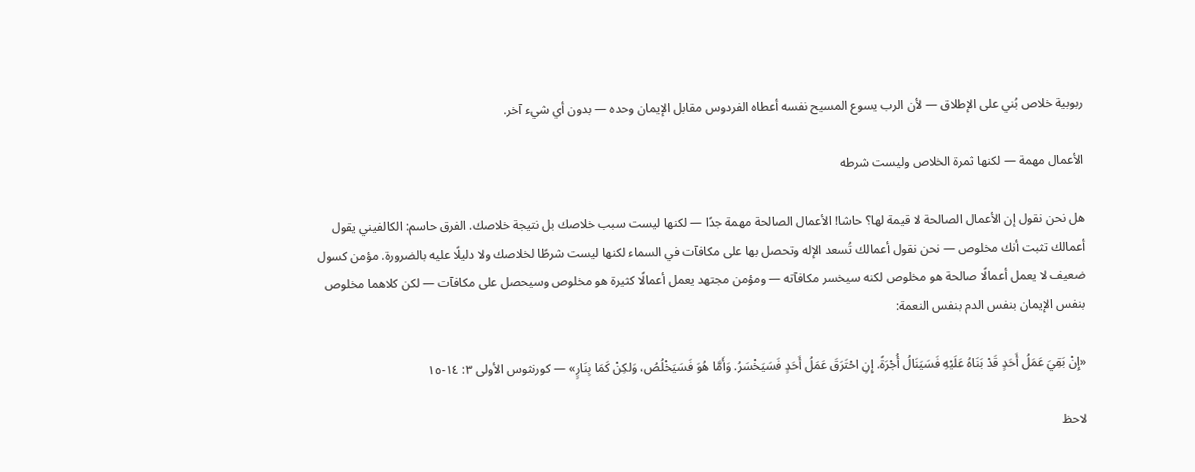ربوبية خلاص بُني على الإطلاق — لأن الرب يسوع المسيح نفسه أعطاه الفردوس مقابل الإيمان وحده — بدون أي شيء آخر.

الأعمال مهمة — لكنها ثمرة الخلاص وليست شرطه

هل نحن نقول إن الأعمال الصالحة لا قيمة لها؟ حاشا! الأعمال الصالحة مهمة جدًا — لكنها ليست سبب خلاصك بل نتيجة خلاصك. الفرق حاسم: الكالفيني يقول أعمالك تثبت أنك مخلوص — نحن نقول أعمالك تُسعد الإله وتحصل بها على مكافآت في السماء لكنها ليست شرطًا لخلاصك ولا دليلًا عليه بالضرورة. مؤمن كسول ضعيف لا يعمل أعمالًا صالحة هو مخلوص لكنه سيخسر مكافآته — ومؤمن مجتهد يعمل أعمالًا كثيرة هو مخلوص وسيحصل على مكافآت — لكن كلاهما مخلوص بنفس الإيمان بنفس الدم بنفس النعمة:

«إِنْ بَقِيَ عَمَلُ أَحَدٍ قَدْ بَنَاهُ عَلَيْهِ فَسَيَنَالُ أُجْرَةً. إِنِ احْتَرَقَ عَمَلُ أَحَدٍ فَسَيَخْسَرُ. وَأَمَّا هُوَ فَسَيَخْلُصُ، وَلكِنْ كَمَا بِنَارٍ» — كورنثوس الأولى ٣: ١٤-١٥

لاحظ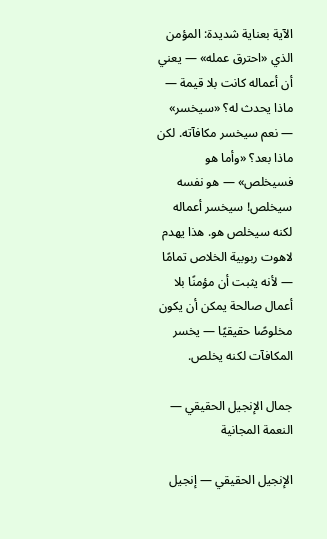الآية بعناية شديدة: المؤمن الذي «احترق عمله» — يعني أن أعماله كانت بلا قيمة — ماذا يحدث له؟ «سيخسر» — نعم سيخسر مكافآته. لكن ماذا بعد؟ «وأما هو فسيخلص» — هو نفسه سيخلص! سيخسر أعماله لكنه سيخلص هو. هذا يهدم لاهوت ربوبية الخلاص تمامًا — لأنه يثبت أن مؤمنًا بلا أعمال صالحة يمكن أن يكون مخلوصًا حقيقيًا — يخسر المكافآت لكنه يخلص.

جمال الإنجيل الحقيقي — النعمة المجانية

الإنجيل الحقيقي — إنجيل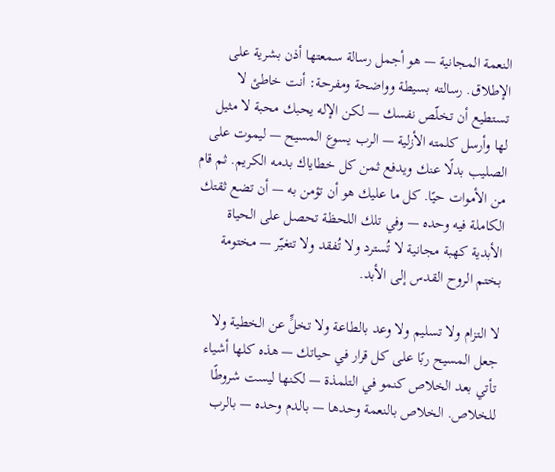النعمة المجانية — هو أجمل رسالة سمعتها أذن بشرية على الإطلاق. رسالته بسيطة وواضحة ومفرحة: أنت خاطئ لا تستطيع أن تخلّص نفسك — لكن الإله يحبك محبة لا مثيل لها وأرسل كلمته الأزلية — الرب يسوع المسيح — ليموت على الصليب بدلًا عنك ويدفع ثمن كل خطاياك بدمه الكريم. ثم قام من الأموات حيًا. كل ما عليك هو أن تؤمن به — أن تضع ثقتك الكاملة فيه وحده — وفي تلك اللحظة تحصل على الحياة الأبدية كهبة مجانية لا تُسترد ولا تُفقد ولا تتغيّر — مختومة بختم الروح القدس إلى الأبد.

لا التزام ولا تسليم ولا وعد بالطاعة ولا تخلٍّ عن الخطية ولا جعل المسيح ربًا على كل قرار في حياتك — هذه كلها أشياء تأتي بعد الخلاص كنمو في التلمذة — لكنها ليست شروطًا للخلاص. الخلاص بالنعمة وحدها — بالدم وحده — بالرب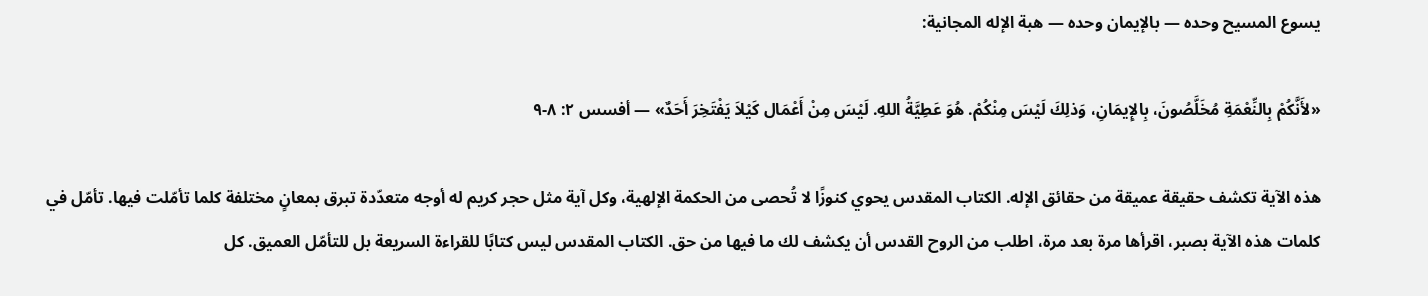يسوع المسيح وحده — بالإيمان وحده — هبة الإله المجانية:

«لأَنَّكُمْ بِالنِّعْمَةِ مُخَلَّصُونَ، بِالإِيمَانِ، وَذلِكَ لَيْسَ مِنْكُمْ. هُوَ عَطِيَّةُ اللهِ. لَيْسَ مِنْ أَعْمَال كَيْلاَ يَفْتَخِرَ أَحَدٌ» — أفسس ٢: ٨-٩

هذه الآية تكشف حقيقة عميقة من حقائق الإله. الكتاب المقدس يحوي كنوزًا لا تُحصى من الحكمة الإلهية، وكل آية مثل حجر كريم له أوجه متعدّدة تبرق بمعانٍ مختلفة كلما تأمّلت فيها. تأمّل في كلمات هذه الآية بصبر، اقرأها مرة بعد مرة، اطلب من الروح القدس أن يكشف لك ما فيها من حق. الكتاب المقدس ليس كتابًا للقراءة السريعة بل للتأمّل العميق. كل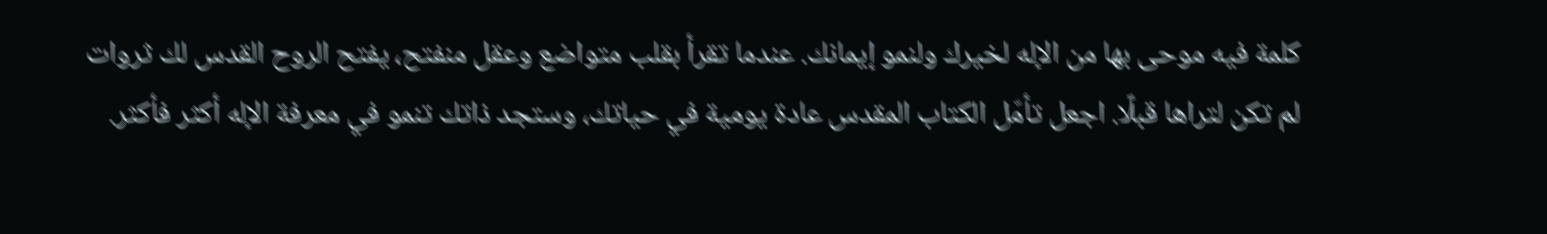كلمة فيه موحى بها من الإله لخيرك ولنمو إيمانك. عندما تقرأ بقلب متواضع وعقل منفتح، يفتح الروح القدس لك ثروات لم تكن لتراها قبلًا. اجعل تأمّل الكتاب المقدس عادة يومية في حياتك، وستجد ذاتك تنمو في معرفة الإله أكثر فأكثر.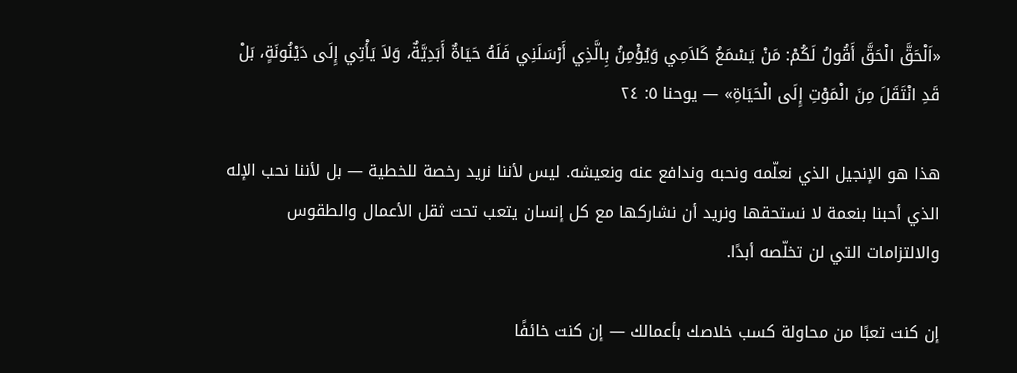«اَلْحَقَّ الْحَقَّ أَقُولُ لَكُمْ: مَنْ يَسْمَعُ كَلاَمِي وَيُؤْمِنُ بِالَّذِي أَرْسَلَنِي فَلَهُ حَيَاةٌ أَبَدِيَّةٌ، وَلاَ يَأْتِي إِلَى دَيْنُونَةٍ، بَلْ قَدِ انْتَقَلَ مِنَ الْمَوْتِ إِلَى الْحَيَاةِ» — يوحنا ٥: ٢٤

هذا هو الإنجيل الذي نعلّمه ونحبه وندافع عنه ونعيشه. ليس لأننا نريد رخصة للخطية — بل لأننا نحب الإله الذي أحبنا بنعمة لا نستحقها ونريد أن نشاركها مع كل إنسان يتعب تحت ثقل الأعمال والطقوس والالتزامات التي لن تخلّصه أبدًا.

إن كنت تعبًا من محاولة كسب خلاصك بأعمالك — إن كنت خائفًا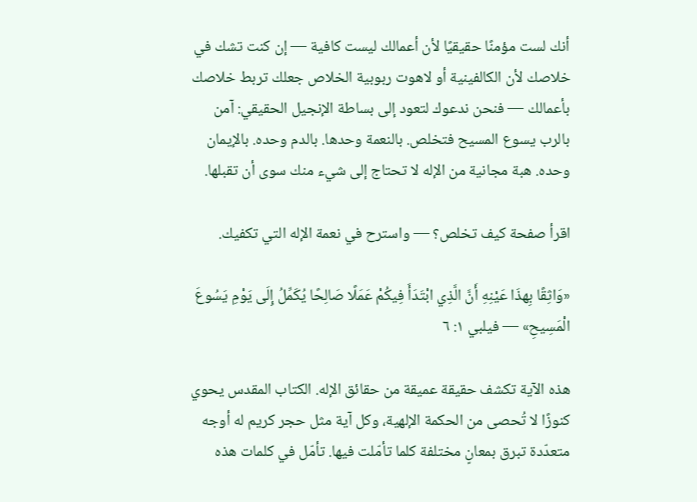أنك لست مؤمنًا حقيقيًا لأن أعمالك ليست كافية — إن كنت تشك في خلاصك لأن الكالفينية أو لاهوت ربوبية الخلاص جعلك تربط خلاصك بأعمالك — فنحن ندعوك لتعود إلى بساطة الإنجيل الحقيقي: آمن بالرب يسوع المسيح فتخلص. بالنعمة وحدها. بالدم وحده. بالإيمان وحده. هبة مجانية من الإله لا تحتاج إلى شيء منك سوى أن تقبلها.

اقرأ صفحة كيف تخلص؟ — واسترح في نعمة الإله التي تكفيك.

«وَاثِقًا بِهذَا عَيْنِهِ أَنَّ الَّذِي ابْتَدَأَ فِيكُمْ عَمَلًا صَالِحًا يُكَمِّلُ إِلَى يَوْمِ يَسُوعَ الْمَسِيحِ» — فيلبي ١: ٦

هذه الآية تكشف حقيقة عميقة من حقائق الإله. الكتاب المقدس يحوي كنوزًا لا تُحصى من الحكمة الإلهية، وكل آية مثل حجر كريم له أوجه متعدّدة تبرق بمعانٍ مختلفة كلما تأمّلت فيها. تأمّل في كلمات هذه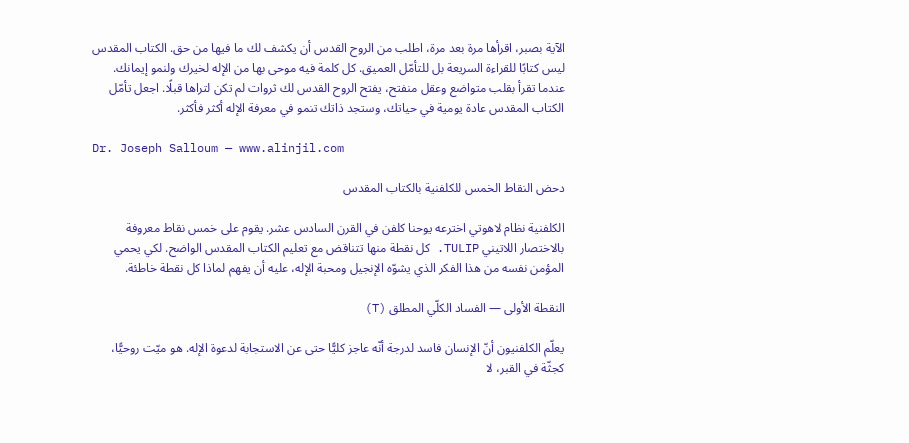الآية بصبر، اقرأها مرة بعد مرة، اطلب من الروح القدس أن يكشف لك ما فيها من حق. الكتاب المقدس ليس كتابًا للقراءة السريعة بل للتأمّل العميق. كل كلمة فيه موحى بها من الإله لخيرك ولنمو إيمانك. عندما تقرأ بقلب متواضع وعقل منفتح، يفتح الروح القدس لك ثروات لم تكن لتراها قبلًا. اجعل تأمّل الكتاب المقدس عادة يومية في حياتك، وستجد ذاتك تنمو في معرفة الإله أكثر فأكثر.

Dr. Joseph Salloum — www.alinjil.com

دحض النقاط الخمس للكلفنية بالكتاب المقدس

الكلفنية نظام لاهوتي اخترعه يوحنا كلفن في القرن السادس عشر. يقوم على خمس نقاط معروفة بالاختصار اللاتيني TULIP. كل نقطة منها تتناقض مع تعليم الكتاب المقدس الواضح. لكي يحمي المؤمن نفسه من هذا الفكر الذي يشوّه الإنجيل ومحبة الإله، عليه أن يفهم لماذا كل نقطة خاطئة.

النقطة الأولى — الفساد الكلّي المطلق (T)

يعلّم الكلفنيون أنّ الإنسان فاسد لدرجة أنّه عاجز كليًّا حتى عن الاستجابة لدعوة الإله. هو ميّت روحيًّا، كجثّة في القبر، لا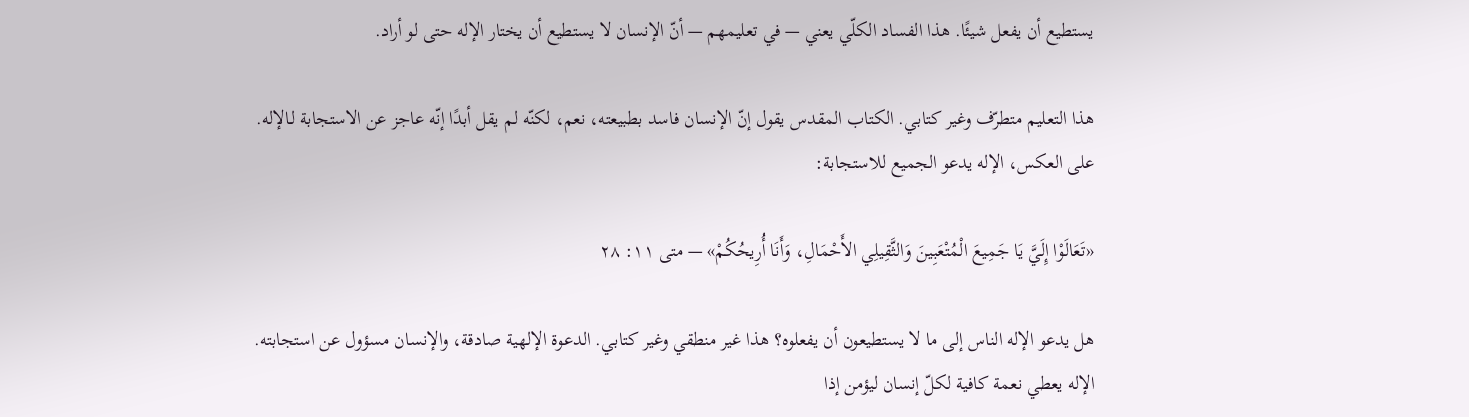يستطيع أن يفعل شيئًا. هذا الفساد الكلّي يعني — في تعليمهم — أنّ الإنسان لا يستطيع أن يختار الإله حتى لو أراد.

هذا التعليم متطرّف وغير كتابي. الكتاب المقدس يقول إنّ الإنسان فاسد بطبيعته، نعم، لكنّه لم يقل أبدًا إنّه عاجز عن الاستجابة لـالإله. على العكس، الإله يدعو الجميع للاستجابة:

«تَعَالَوْا إِلَيَّ يَا جَمِيعَ الْمُتْعَبِينَ وَالثَّقِيلِي الأَحْمَالِ، وَأَنَا أُرِيحُكُمْ» — متى ١١: ٢٨

هل يدعو الإله الناس إلى ما لا يستطيعون أن يفعلوه؟ هذا غير منطقي وغير كتابي. الدعوة الإلهية صادقة، والإنسان مسؤول عن استجابته. الإله يعطي نعمة كافية لكلّ إنسان ليؤمن إذا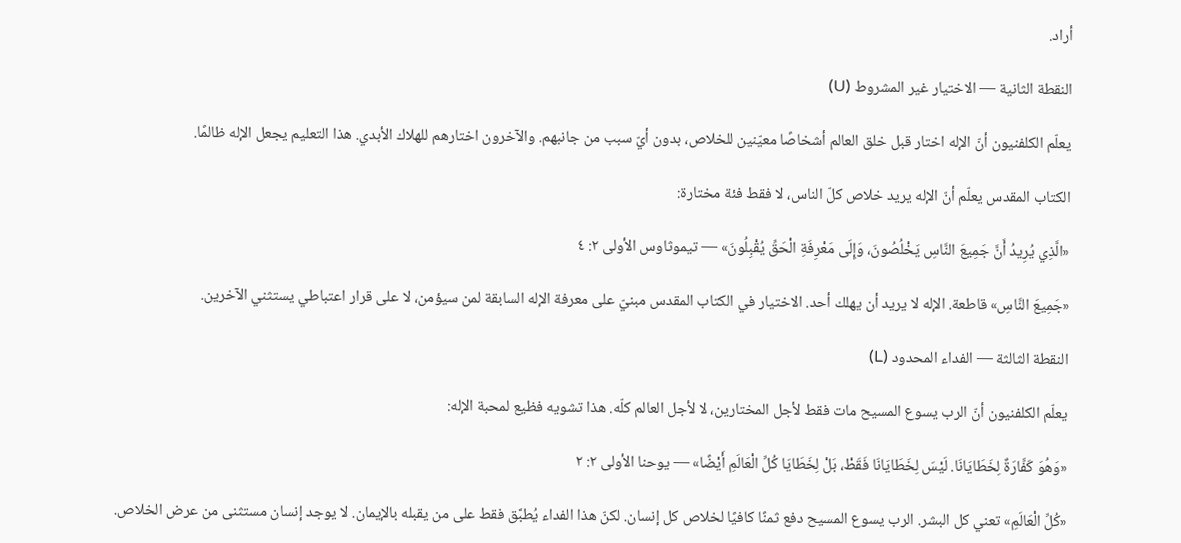أراد.

النقطة الثانية — الاختيار غير المشروط (U)

يعلّم الكلفنيون أنّ الإله اختار قبل خلق العالم أشخاصًا معيّنين للخلاص، بدون أيّ سبب من جانبهم. والآخرون اختارهم للهلاك الأبدي. هذا التعليم يجعل الإله ظالمًا.

الكتاب المقدس يعلّم أنّ الإله يريد خلاص كلّ الناس، لا فقط فئة مختارة:

«الَّذِي يُرِيدُ أَنَّ جَمِيعَ النَّاسِ يَخْلُصُونَ، وَإِلَى مَعْرِفَةِ الْحَقِّ يُقْبِلُونَ» — تيموثاوس الأولى ٢: ٤

«جَمِيعَ النَّاسِ» قاطعة. الإله لا يريد أن يهلك أحد. الاختيار في الكتاب المقدس مبنيّ على معرفة الإله السابقة لمن سيؤمن، لا على قرار اعتباطي يستثني الآخرين.

النقطة الثالثة — الفداء المحدود (L)

يعلّم الكلفنيون أنّ الرب يسوع المسيح مات فقط لأجل المختارين، لا لأجل العالم كلّه. هذا تشويه فظيع لمحبة الإله:

«وَهُوَ كَفَّارَةٌ لِخَطَايَانَا. لَيْسَ لِخَطَايَانَا فَقَطْ، بَلْ لِخَطَايَا كُلِّ الْعَالَمِ أَيْضًا» — يوحنا الأولى ٢: ٢

«كُلِّ الْعَالَمِ» تعني كل البشر. الرب يسوع المسيح دفع ثمنًا كافيًا لخلاص كل إنسان. لكنّ هذا الفداء يُطبَّق فقط على من يقبله بالإيمان. لا يوجد إنسان مستثنى من عرض الخلاص.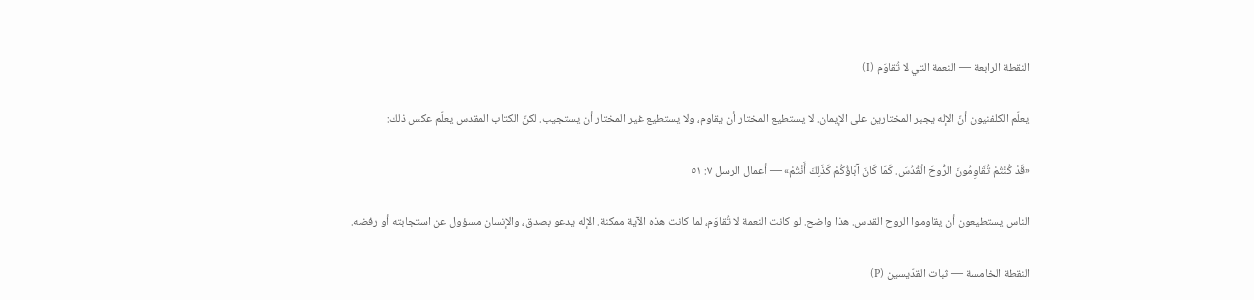النقطة الرابعة — النعمة التي لا تُقاوَم (I)

يعلّم الكلفنيون أنّ الإله يجبر المختارين على الإيمان. لا يستطيع المختار أن يقاوم، ولا يستطيع غير المختار أن يستجيب. لكنّ الكتاب المقدس يعلّم عكس ذلك:

«قَدْ كُنْتُمْ تُقَاوِمُونَ الرُّوحَ الْقُدُسَ. كَمَا كَانَ آبَاؤُكُمْ كَذَلِكَ أَنْتُمْ» — أعمال الرسل ٧: ٥١

الناس يستطيعون أن يقاوموا الروح القدس. هذا واضح. لو كانت النعمة لا تُقاوَم، لما كانت هذه الآية ممكنة. الإله يدعو بصدق، والإنسان مسؤول عن استجابته أو رفضه.

النقطة الخامسة — ثبات القدّيسين (P)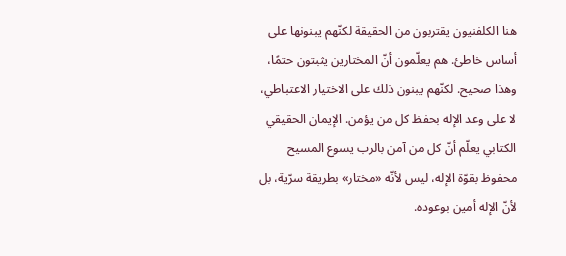هنا الكلفنيون يقتربون من الحقيقة لكنّهم يبنونها على أساس خاطئ. هم يعلّمون أنّ المختارين يثبتون حتمًا، وهذا صحيح. لكنّهم يبنون ذلك على الاختيار الاعتباطي، لا على وعد الإله بحفظ كل من يؤمن. الإيمان الحقيقي الكتابي يعلّم أنّ كل من آمن بالرب يسوع المسيح محفوظ بقوّة الإله، ليس لأنّه «مختار» بطريقة سرّية، بل لأنّ الإله أمين بوعوده.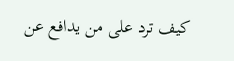كيف ترد على من يدافع عن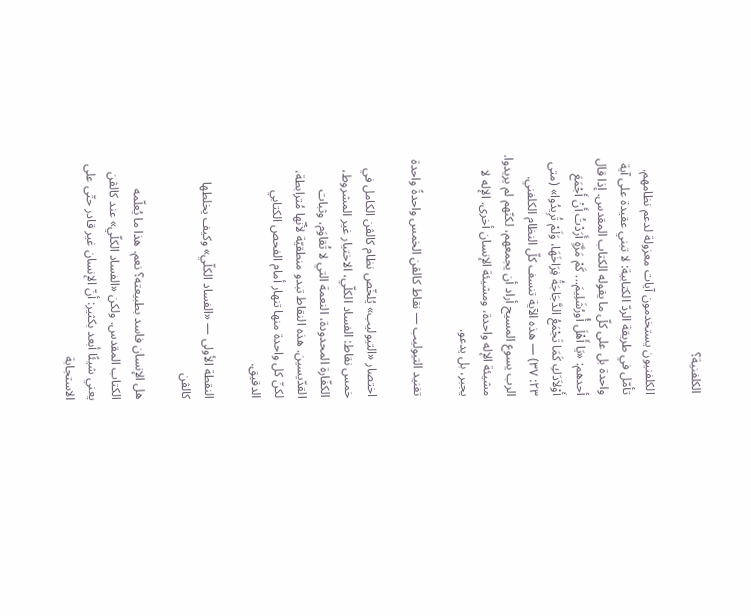الكلفنية؟

الكلفنيون يستخدمون آيات معزولة لدعم نظامهم. تأمّل في طريقة الردّ الكتابية: لا تبني عقيدة على آية واحدة بل على كلّ ما يقوله الكتاب المقدس. إذا قال أحدهم: «يَا أَهْلَ أُورُشَلِيمَ... كَمْ مَرَّةٍ أَرَدْتُ أَنْ أَجْمَعَ أَوْلاَدَكِ كَمَا تَجْمَعُ الدَّجَاجَةُ فِرَاخَهَا، وَلَمْ تُرِيدُوا» (متى ٢٣: ٣٧) — هذه الآية تنسف كلّ النظام الكلفني. الرب يسوع المسيح أراد أن يجمعهم، لكنّهم لم يريدوا. مشيئة الإله واحدة، ومشيئة الإنسان أخرى. الإله لا يجبر، بل يدعو.

تفنيد التيوليب — نقاط كالڤن الخمس واحدةً واحدة

اختصار «التيوليب» يُلخّص نظام كالڤن الكامل في خمس نقاط: الفساد الكلّي، الاختيار غير المشروط، الكفّارة المحدودة، النعمة التي لا تُقاوَم، وثبات القدّيسين. هذه النقاط تبدو منطقيّة لأنّها مُترابطة، لكنّ كل واحدة منها تنهار أمام الفحص الكتابي الدقيق.

النقطة الأولى — «الفساد الكلّي» وكيف يخلطها كالڤن

هل الإنسان فاسد بطبيعته؟ نعم. هذا ما يُعلّمه الكتاب المقدس. ولكن «الفساد الكلّي» عند كالڤن يعني شيئًا أبعد بكثير: أنّ الإنسان غير قادر حتّى على الاستجابة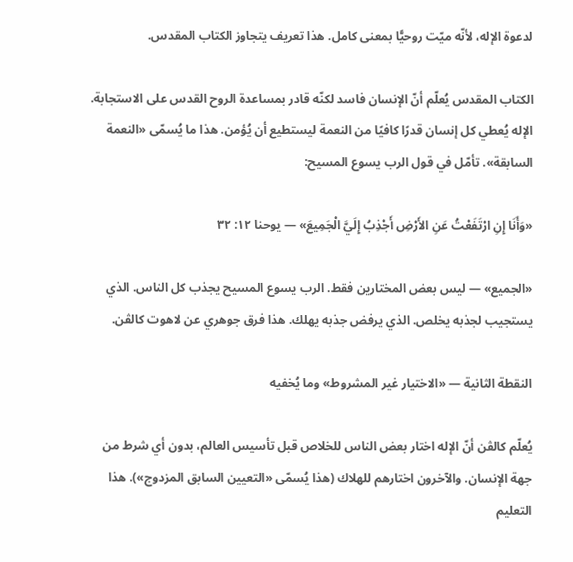لدعوة الإله، لأنّه ميّت روحيًّا بمعنى كامل. هذا تعريف يتجاوز الكتاب المقدس.

الكتاب المقدس يُعلّم أنّ الإنسان فاسد لكنّه قادر بمساعدة الروح القدس على الاستجابة. الإله يُعطي كل إنسان قدرًا كافيًا من النعمة ليستطيع أن يُؤمن. هذا ما يُسمّى «النعمة السابقة». تأمّل في قول الرب يسوع المسيح:

«وَأَنَا إِنِ ارْتَفَعْتُ عَنِ الأَرْضِ أَجْذِبُ إِلَيَّ الْجَمِيعَ» — يوحنا ١٢: ٣٢

«الجميع» — ليس بعض المختارين فقط. الرب يسوع المسيح يجذب كل الناس. الذي يستجيب لجذبه يخلص. الذي يرفض جذبه يهلك. هذا فرق جوهري عن لاهوت كالڤن.

النقطة الثانية — «الاختيار غير المشروط» وما يُخفيه

يُعلّم كالڤن أنّ الإله اختار بعض الناس للخلاص قبل تأسيس العالم، بدون أي شرط من جهة الإنسان. والآخرون اختارهم للهلاك (هذا يُسمّى «التعيين السابق المزدوج»). هذا التعليم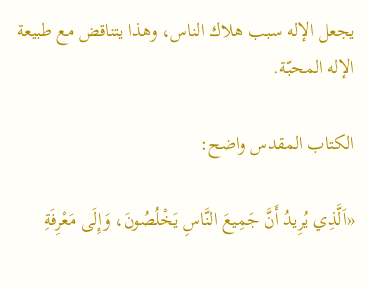يجعل الإله سبب هلاك الناس، وهذا يتناقض مع طبيعة الإله المحبّة.

الكتاب المقدس واضح:

«اَلَّذِي يُرِيدُ أَنَّ جَمِيعَ النَّاسِ يَخْلُصُونَ، وَإِلَى مَعْرِفَةِ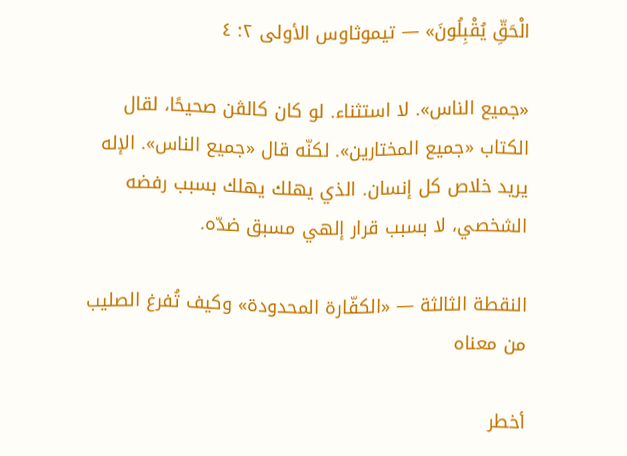الْحَقِّ يُقْبِلُونَ» — تيموثاوس الأولى ٢: ٤

«جميع الناس». لا استثناء. لو كان كالڤن صحيحًا، لقال الكتاب «جميع المختارين». لكنّه قال «جميع الناس». الإله يريد خلاص كل إنسان. الذي يهلك يهلك بسبب رفضه الشخصي، لا بسبب قرار إلهي مسبق ضدّه.

النقطة الثالثة — «الكفّارة المحدودة» وكيف تُفرغ الصليب من معناه

أخطر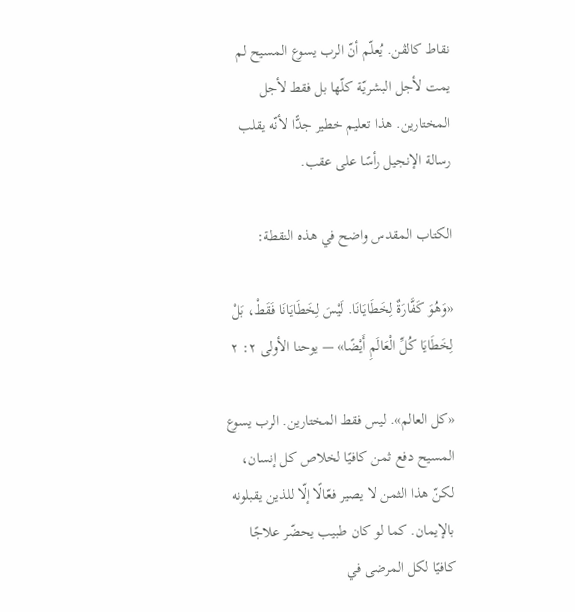نقاط كالڤن. يُعلّم أنّ الرب يسوع المسيح لم يمت لأجل البشريّة كلّها بل فقط لأجل المختارين. هذا تعليم خطير جدًّا لأنّه يقلب رسالة الإنجيل رأسًا على عقب.

الكتاب المقدس واضح في هذه النقطة:

«وَهُوَ كَفَّارَةٌ لِخَطَايَانَا. لَيْسَ لِخَطَايَانَا فَقَطْ، بَلْ لِخَطَايَا كُلِّ الْعَالَمِ أَيْضًا» — يوحنا الأولى ٢: ٢

«كل العالم». ليس فقط المختارين. الرب يسوع المسيح دفع ثمن كافيًا لخلاص كل إنسان، لكنّ هذا الثمن لا يصير فعّالًا إلّا للذين يقبلونه بالإيمان. كما لو كان طبيب يحضّر علاجًا كافيًا لكل المرضى في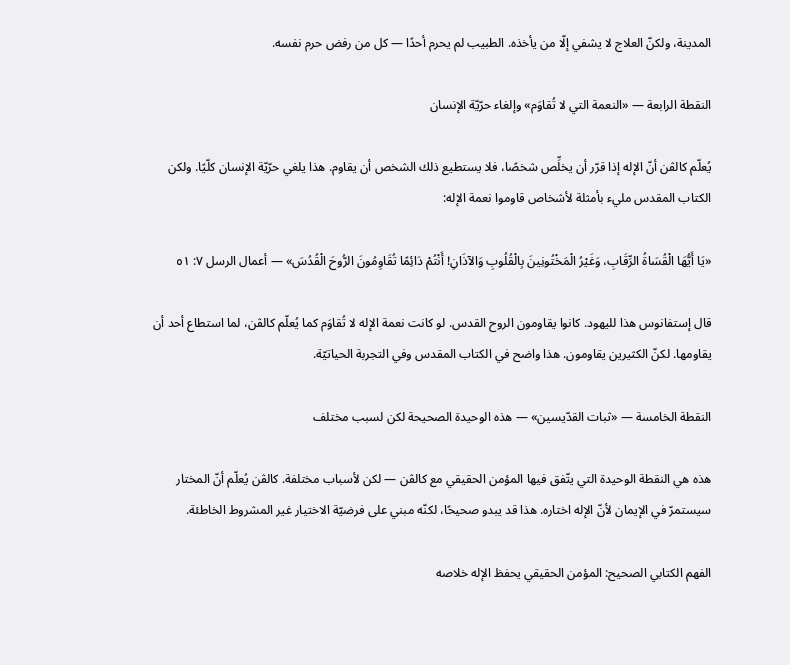المدينة، ولكنّ العلاج لا يشفي إلّا من يأخذه. الطبيب لم يحرم أحدًا — كل من رفض حرم نفسه.

النقطة الرابعة — «النعمة التي لا تُقاوَم» وإلغاء حرّيّة الإنسان

يُعلّم كالڤن أنّ الإله إذا قرّر أن يخلِّص شخصًا، فلا يستطيع ذلك الشخص أن يقاوم. هذا يلغي حرّيّة الإنسان كلّيًا. ولكن الكتاب المقدس مليء بأمثلة لأشخاص قاوموا نعمة الإله:

«يَا أَيُّهَا الْقُسَاةُ الرِّقَابِ، وَغَيْرُ الْمَخْتُونِينَ بِالْقُلُوبِ وَالآذَانِ! أَنْتُمْ دَائِمًا تُقَاوِمُونَ الرُّوحَ الْقُدُسَ» — أعمال الرسل ٧: ٥١

قال إستفانوس هذا لليهود. كانوا يقاومون الروح القدس. لو كانت نعمة الإله لا تُقاوَم كما يُعلّم كالڤن، لما استطاع أحد أن يقاومها. لكنّ الكثيرين يقاومون. هذا واضح في الكتاب المقدس وفي التجربة الحياتيّة.

النقطة الخامسة — «ثبات القدّيسين» — هذه الوحيدة الصحيحة لكن لسبب مختلف

هذه هي النقطة الوحيدة التي يتّفق فيها المؤمن الحقيقي مع كالڤن — لكن لأسباب مختلفة. كالڤن يُعلّم أنّ المختار سيستمرّ في الإيمان لأنّ الإله اختاره. هذا قد يبدو صحيحًا، لكنّه مبني على فرضيّة الاختيار غير المشروط الخاطئة.

الفهم الكتابي الصحيح: المؤمن الحقيقي يحفظ الإله خلاصه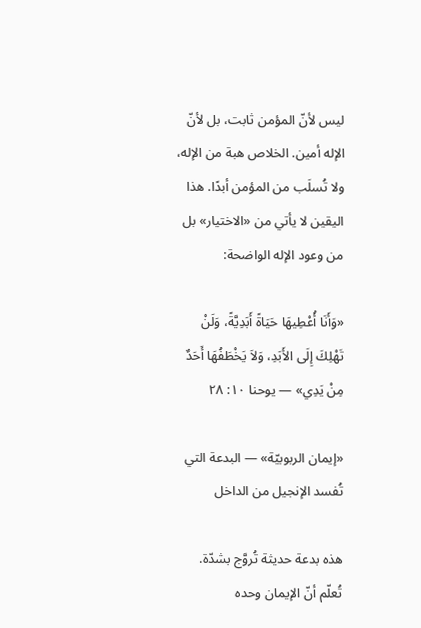ليس لأنّ المؤمن ثابت، بل لأنّ الإله أمين. الخلاص هبة من الإله، ولا تُسلَب من المؤمن أبدًا. هذا اليقين لا يأتي من «الاختيار» بل من وعود الإله الواضحة:

«وَأَنَا أُعْطِيهَا حَيَاةً أَبَدِيَّةً، وَلَنْ تَهْلِكَ إِلَى الأَبَدِ، وَلاَ يَخْطَفُهَا أَحَدٌ مِنْ يَدِي» — يوحنا ١٠: ٢٨

«إيمان الربوبيّة» — البدعة التي تُفسد الإنجيل من الداخل

هذه بدعة حديثة تُروَّج بشدّة. تُعلّم أنّ الإيمان وحده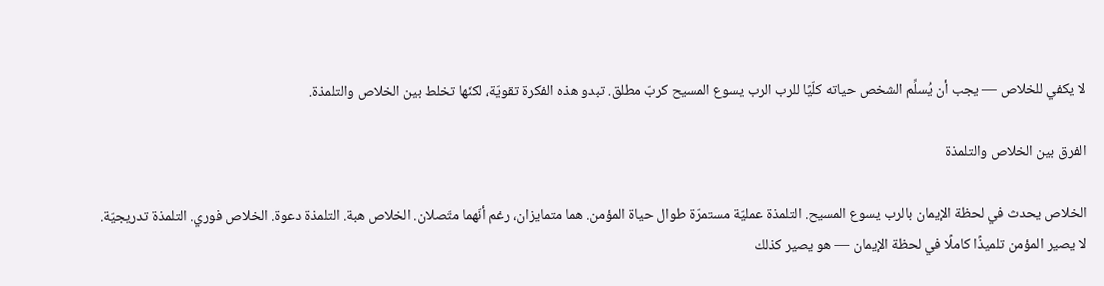لا يكفي للخلاص — يجب أن يُسلِّم الشخص حياته كلّيًا للرب الرب يسوع المسيح كربّ مطلق. تبدو هذه الفكرة تقويّة، لكنّها تخلط بين الخلاص والتلمذة.

الفرق بين الخلاص والتلمذة

الخلاص يحدث في لحظة الإيمان بالرب يسوع المسيح. التلمذة عمليّة مستمرّة طوال حياة المؤمن. هما متمايزان، رغم أنّهما متّصلان. الخلاص هبة. التلمذة دعوة. الخلاص فوري. التلمذة تدريجيّة. لا يصير المؤمن تلميذًا كاملًا في لحظة الإيمان — هو يصير كذلك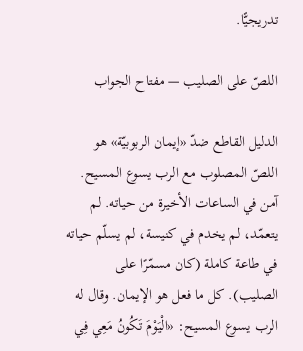تدريجيًّا.

اللصّ على الصليب — مفتاح الجواب

الدليل القاطع ضدّ «إيمان الربوبيّة» هو اللصّ المصلوب مع الرب يسوع المسيح. آمن في الساعات الأخيرة من حياته. لم يتعمّد، لم يخدم في كنيسة، لم يسلّم حياته في طاعة كاملة (كان مسمّرًا على الصليب). كل ما فعل هو الإيمان. وقال له الرب يسوع المسيح: «الْيَوْمَ تَكُونُ مَعِي فِي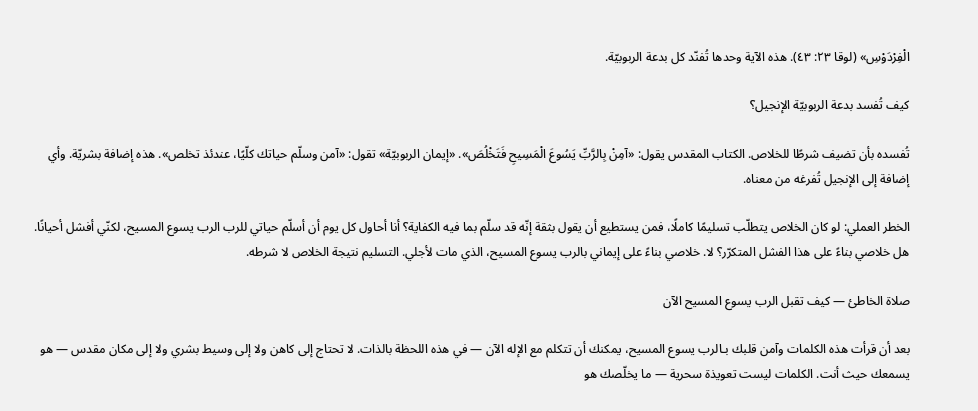الْفِرْدَوْسِ» (لوقا ٢٣: ٤٣). هذه الآية وحدها تُفنّد كل بدعة الربوبيّة.

كيف تُفسد بدعة الربوبيّة الإنجيل؟

تُفسده بأن تضيف شرطًا للخلاص. الكتاب المقدس يقول: «آمِنْ بِالرَّبِّ يَسُوعَ الْمَسِيحِ فَتَخْلُصَ». «إيمان الربوبيّة» تقول: «آمن وسلّم حياتك كلّيًا، عندئذ تخلص». هذه إضافة بشريّة. وأي إضافة إلى الإنجيل تُفرغه من معناه.

الخطر العملي: لو كان الخلاص يتطلّب تسليمًا كاملًا، فمن يستطيع أن يقول بثقة إنّه قد سلّم بما فيه الكفاية؟ أنا أحاول كل يوم أن أسلّم حياتي للرب الرب يسوع المسيح، لكنّي أفشل أحيانًا. هل خلاصي بناءً على هذا الفشل المتكرّر؟ لا. خلاصي بناءً على إيماني بالرب يسوع المسيح، الذي مات لأجلي. التسليم نتيجة الخلاص لا شرطه.

صلاة الخاطئ — كيف تقبل الرب يسوع المسيح الآن

بعد أن قرأت هذه الكلمات وآمن قلبك بـالرب يسوع المسيح، يمكنك أن تتكلم مع الإله الآن — في هذه اللحظة بالذات. لا تحتاج إلى كاهن ولا إلى وسيط بشري ولا إلى مكان مقدس — هو يسمعك حيث أنت. الكلمات ليست تعويذة سحرية — ما يخلّصك هو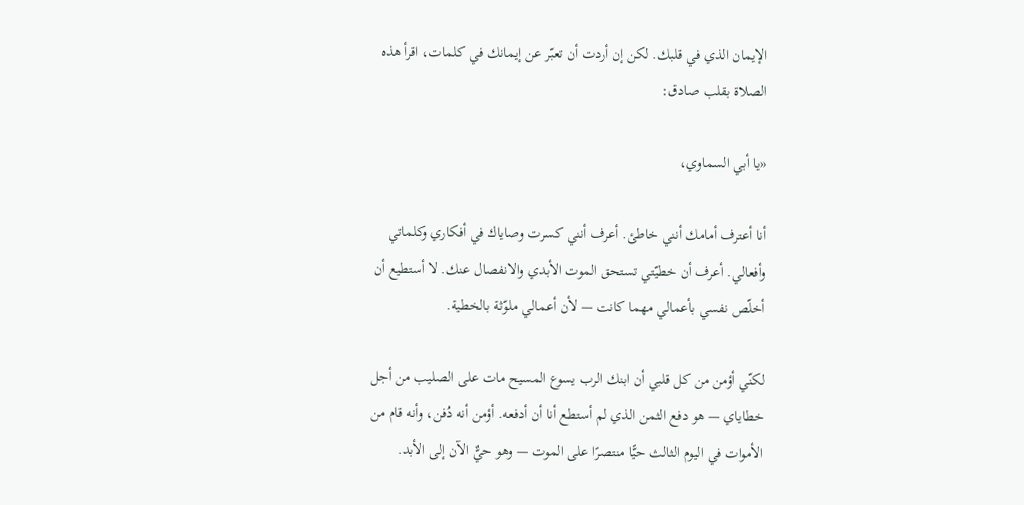الإيمان الذي في قلبك. لكن إن أردت أن تعبّر عن إيمانك في كلمات، اقرأ هذه الصلاة بقلب صادق:

«يا أبي السماوي،

أنا أعترف أمامك أنني خاطئ. أعرف أنني كسرت وصاياك في أفكاري وكلماتي وأفعالي. أعرف أن خطيّتي تستحق الموت الأبدي والانفصال عنك. لا أستطيع أن أخلّص نفسي بأعمالي مهما كانت — لأن أعمالي ملوّثة بالخطية.

لكنّي أؤمن من كل قلبي أن ابنك الرب يسوع المسيح مات على الصليب من أجل خطاياي — هو دفع الثمن الذي لم أستطع أنا أن أدفعه. أؤمن أنه دُفن، وأنه قام من الأموات في اليوم الثالث حيًّا منتصرًا على الموت — وهو حيٌّ الآن إلى الأبد.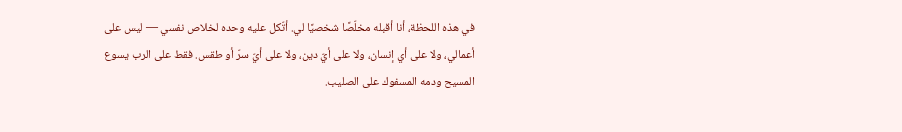في هذه اللحظة، أنا أقبله مخلّصًا شخصيًا لي. أتّكل عليه وحده لخلاص نفسي — ليس على أعمالي، ولا على أي إنسان، ولا على أيّ دين، ولا على أيّ سرّ أو طقس. فقط على الرب يسوع المسيح ودمه المسفوك على الصليب.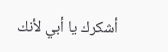أشكرك يا أبي لأنك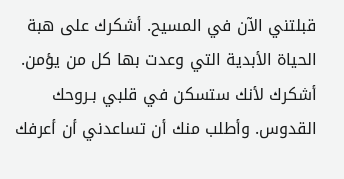قبلتني الآن في المسيح. أشكرك على هبة الحياة الأبدية التي وعدت بها كل من يؤمن. أشكرك لأنك ستسكن في قلبي بـروحك القدوس. وأطلب منك أن تساعدني أن أعرفك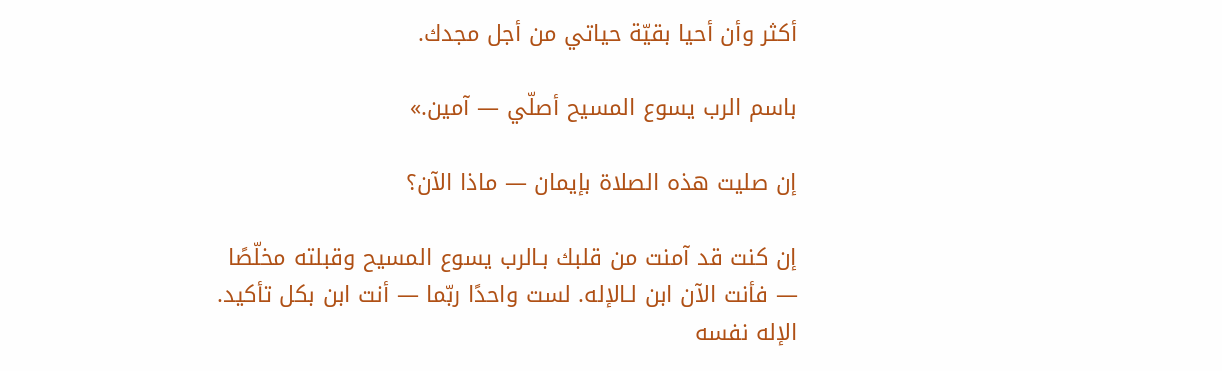أكثر وأن أحيا بقيّة حياتي من أجل مجدك.

باسم الرب يسوع المسيح أصلّي — آمين.»

إن صليت هذه الصلاة بإيمان — ماذا الآن؟

إن كنت قد آمنت من قلبك بـالرب يسوع المسيح وقبلته مخلّصًا — فأنت الآن ابن لـالإله. لست واحدًا ربّما — أنت ابن بكل تأكيد. الإله نفسه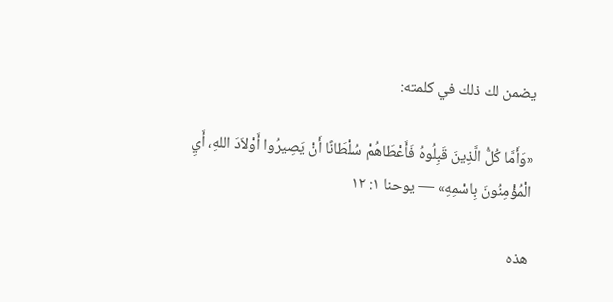يضمن لك ذلك في كلمته:

«وَأَمَّا كُلُّ الَّذِينَ قَبِلُوهُ فَأَعْطَاهُمْ سُلْطَانًا أَنْ يَصِيرُوا أَوْلاَدَ اللهِ، أَيِ الْمُؤْمِنُونَ بِاسْمِهِ» — يوحنا ١: ١٢

هذه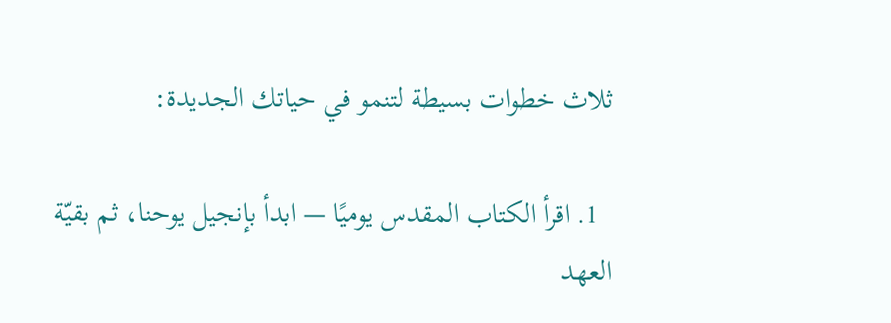ثلاث خطوات بسيطة لتنمو في حياتك الجديدة:

  1. اقرأ الكتاب المقدس يوميًا — ابدأ بإنجيل يوحنا، ثم بقيّة العهد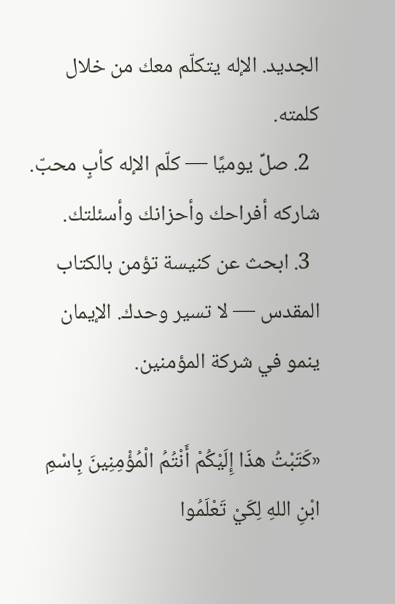الجديد. الإله يتكلّم معك من خلال كلمته.
  2. صلِّ يوميًا — كلّم الإله كأبٍ محبّ. شاركه أفراحك وأحزانك وأسئلتك.
  3. ابحث عن كنيسة تؤمن بالكتاب المقدس — لا تسير وحدك. الإيمان ينمو في شركة المؤمنين.

«كَتَبْتُ هذَا إِلَيْكُمْ أَنْتُمُ الْمُؤْمِنِينَ بِاسْمِ ابْنِ اللهِ لِكَيْ تَعْلَمُوا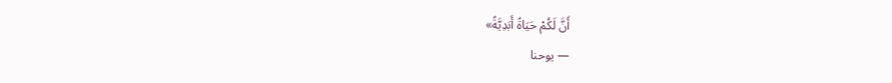أَنَّ لَكُمْ حَيَاةً أَبَدِيَّةً»
— يوحنا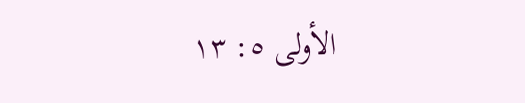الأولى ٥: ١٣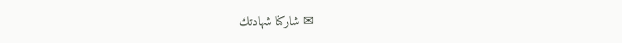✉ شاركنا شهادتك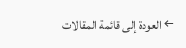← العودة إلى قائمة المقالات